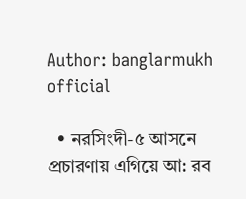Author: banglarmukh official

  • নরসিংদী-৫ আসনে প্রচারণায় এগিয়ে আ: রব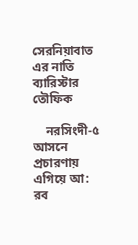সেরনিয়াবাত এর নাতি ব্যারিস্টার তৌফিক

    নরসিংদী-৫ আসনে প্রচারণায় এগিয়ে আ: রব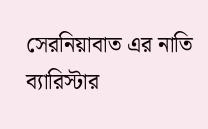সেরনিয়াবাত এর নাতি ব্যারিস্টার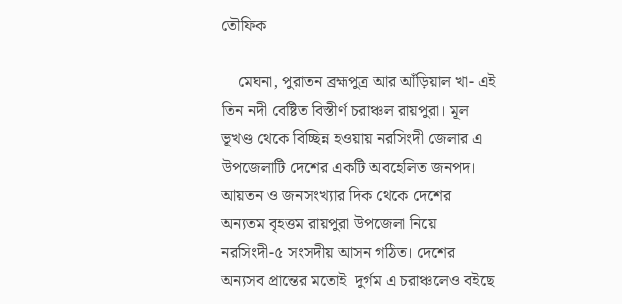তৌফিক

    মেঘনা, পুরাতন ব্রহ্মপুত্র আর আঁড়িয়াল খা- এই তিন নদী বেষ্টিত বিস্তীর্ণ চরাঞ্চল রায়পুরা। মূল ভূখণ্ড থেকে বিচ্ছিন্ন হওয়ায় নরসিংদী জেলার এ উপজেলাটি দেশের একটি অবহেলিত জনপদ। আয়তন ও জনসংখ্যার দিক থেকে দেশের অন্যতম বৃহত্তম রায়পুরা উপজেলা নিয়ে নরসিংদী-৫ সংসদীয় আসন গঠিত। দেশের অন্যসব প্রান্তের মতোই  দুর্গম এ চরাঞ্চলেও বইছে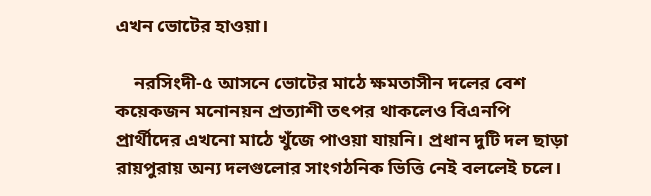এখন ভোটের হাওয়া।

    নরসিংদী-৫ আসনে ভোটের মাঠে ক্ষমতাসীন দলের বেশ কয়েকজন মনোনয়ন প্রত্যাশী তৎপর থাকলেও বিএনপি প্রার্থীদের এখনো মাঠে খুঁজে পাওয়া যায়নি। প্রধান দুটি দল ছাড়া রায়পুরায় অন্য দলগুলোর সাংগঠনিক ভিত্তি নেই বললেই চলে।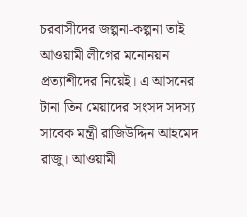চরবাসীদের জল্পনা-কল্পনা তাই আওয়ামী লীগের মনোনয়ন প্রত্যাশীদের নিয়েই। এ আসনের টানা তিন মেয়াদের সংসদ সদস্য সাবেক মন্ত্রী রাজিউদ্দিন আহমেদ রাজু। আওয়ামী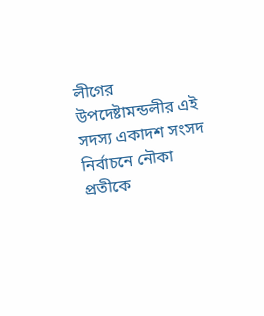লীগের উপদেষ্টামন্ডলীর এই সদস্য একাদশ সংসদ নির্বাচনে নৌকা প্রতীকে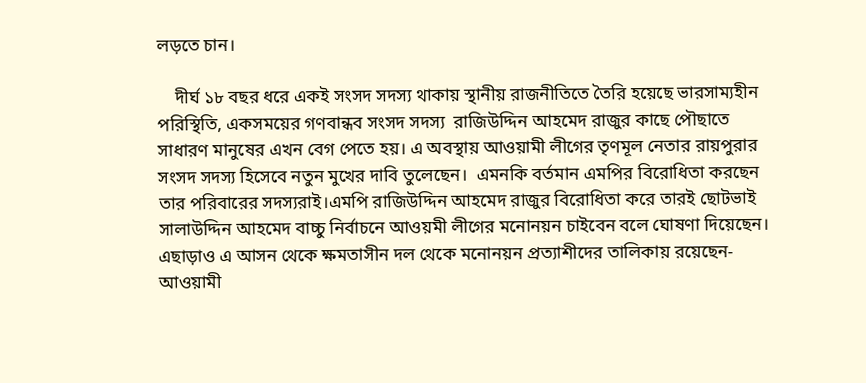লড়তে চান।

    দীর্ঘ ১৮ বছর ধরে একই সংসদ সদস্য থাকায় স্থানীয় রাজনীতিতে তৈরি হয়েছে ভারসাম্যহীন পরিস্থিতি, একসময়ের গণবান্ধব সংসদ সদস্য  রাজিউদ্দিন আহমেদ রাজুর কাছে পৌছাতে সাধারণ মানুষের এখন বেগ পেতে হয়। এ অবস্থায় আওয়ামী লীগের তৃণমূল নেতার রায়পুরার সংসদ সদস্য হিসেবে নতুন মুখের দাবি তুলেছেন।  এমনকি বর্তমান এমপির বিরোধিতা করছেন তার পরিবারের সদস্যরাই।এমপি রাজিউদ্দিন আহমেদ রাজুর বিরোধিতা করে তারই ছোটভাই সালাউদ্দিন আহমেদ বাচ্চু নির্বাচনে আওয়মী লীগের মনোনয়ন চাইবেন বলে ঘোষণা দিয়েছেন। এছাড়াও এ আসন থেকে ক্ষমতাসীন দল থেকে মনোনয়ন প্রত্যাশীদের তালিকায় রয়েছেন- আওয়ামী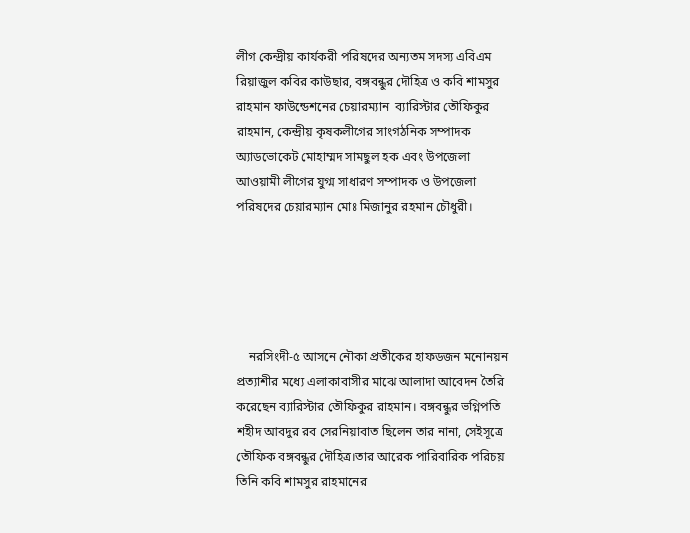লীগ কেন্দ্রীয় কার্যকরী পরিষদের অন্যতম সদস্য এবিএম রিয়াজুল কবির কাউছার, বঙ্গবন্ধুর দৌহিত্র ও কবি শামসুর রাহমান ফাউন্ডেশনের চেয়ারম্যান  ব্যারিস্টার তৌফিকুর রাহমান, কেন্দ্রীয় কৃষকলীগের সাংগঠনিক সম্পাদক অ্যাডভোকেট মোহাম্মদ সামছুল হক এবং উপজেলা আওয়ামী লীগের যুগ্ম সাধারণ সম্পাদক ও উপজেলা পরিষদের চেয়ারম্যান মোঃ মিজানুর রহমান চৌধুরী।





    নরসিংদী-৫ আসনে নৌকা প্রতীকের হাফডজন মনোনয়ন প্রত্যাশীর মধ্যে এলাকাবাসীর মাঝে আলাদা আবেদন তৈরি করেছেন ব্যারিস্টার তৌফিকুর রাহমান। বঙ্গবন্ধুর ভগ্নিপতি শহীদ আবদুর রব সেরনিয়াবাত ছিলেন তার নানা, সেইসূত্রে তৌফিক বঙ্গবন্ধুর দৌহিত্র।তার আরেক পারিবারিক পরিচয় তিনি কবি শামসুর রাহমানের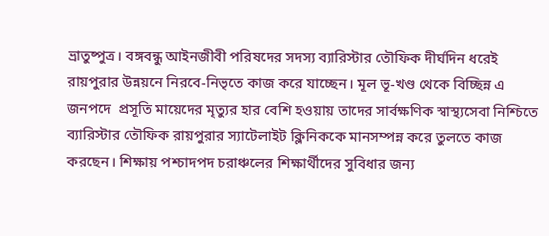ভ্রাতুষ্পুত্র। বঙ্গবন্ধু আইনজীবী পরিষদের সদস্য ব্যারিস্টার তৌফিক দীর্ঘদিন ধরেই রায়পুরার উন্নয়নে নিরবে-নিভৃতে কাজ করে যাচ্ছেন। মূল ভূ-খণ্ড থেকে বিচ্ছিন্ন এ জনপদে  প্রসূতি মায়েদের মৃত্যুর হার বেশি হওয়ায় তাদের সার্বক্ষণিক স্বাস্থ্যসেবা নিশ্চিতে ব্যারিস্টার তৌফিক রায়পুরার স্যাটেলাইট ক্লিনিককে মানসম্পন্ন করে তুলতে কাজ করছেন। শিক্ষায় পশ্চাদপদ চরাঞ্চলের শিক্ষার্থীদের সুবিধার জন্য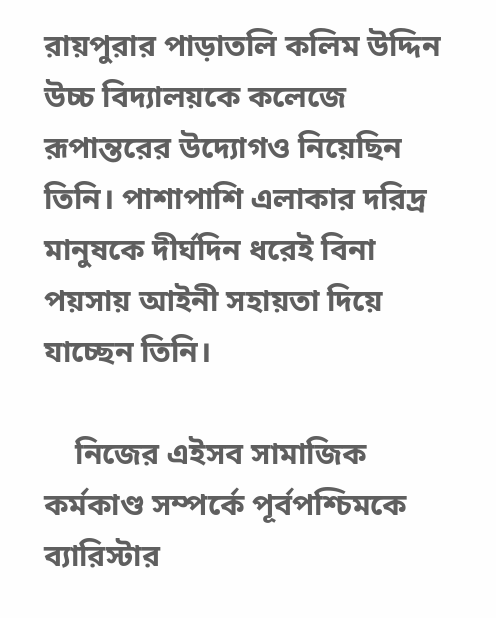রায়পুরার পাড়াতলি কলিম উদ্দিন উচ্চ বিদ্যালয়কে কলেজে রূপান্তরের উদ্যোগও নিয়েছিন তিনি। পাশাপাশি এলাকার দরিদ্র মানুষকে দীর্ঘদিন ধরেই বিনা পয়সায় আইনী সহায়তা দিয়ে যাচ্ছেন তিনি।

    নিজের এইসব সামাজিক কর্মকাণ্ড সম্পর্কে পূর্বপশ্চিমকে ব্যারিস্টার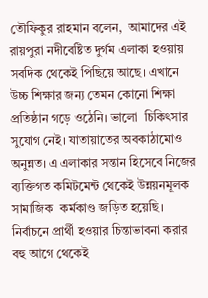তৌফিকুর রাহমান বলেন,  আমাদের এই রায়পুরা নদীবেষ্টিত দুর্গম এলাকা হওয়ায় সবদিক থেকেই পিছিয়ে আছে। এখানে উচ্চ শিক্ষার জন্য তেমন কোনো শিক্ষা প্রতিষ্ঠান গড়ে ওঠেনি। ভালো  চিকিৎসার সুযোগ নেই। যাতায়াতের অবকাঠামোও অনুন্নত। এ এলাকার সন্তান হিসেবে নিজের  ব্যক্তিগত কমিটমেন্ট থেকেই উন্নয়নমূলক সামাজিক  কর্মকাণ্ড জড়িত হয়েছি। নির্বাচনে প্রার্থী হওয়ার চিন্তাভাবনা করার বহু আগে থেকেই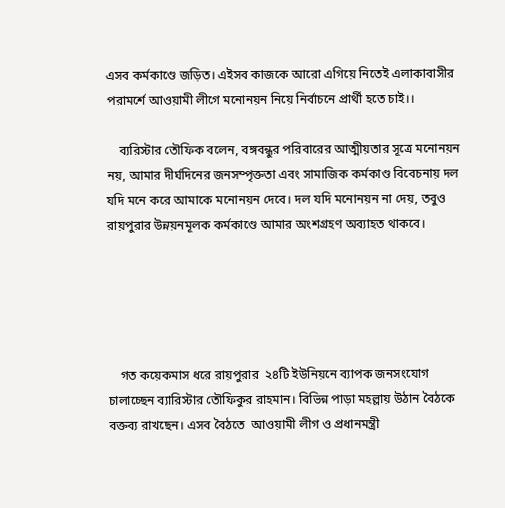এসব কর্মকাণ্ডে জড়িত। এইসব কাজকে আরো এগিয়ে নিতেই এলাকাবাসীর পরামর্শে আওয়ামী লীগে মনোনয়ন নিয়ে নির্বাচনে প্রার্থী হতে চাই।।

    ব্যরিস্টার তৌফিক বলেন, বঙ্গবন্ধুর পরিবারের আত্মীয়তার সূত্রে মনোনয়ন নয়, আমার দীর্ঘদিনের জনসম্পৃক্ততা এবং সামাজিক কর্মকাণ্ড বিবেচনায় দল যদি মনে করে আমাকে মনোনয়ন দেবে। দল যদি মনোনয়ন না দেয়, তবুও রায়পুরার উন্নয়নমূলক কর্মকাণ্ডে আমার অংশগ্রহণ অব্যাহত থাকবে।





    গত কয়েকমাস ধরে রায়পুরার  ২৪টি ইউনিয়নে ব্যাপক জনসংযোগ চালাচ্ছেন ব্যারিস্টার তৌফিকুর রাহমান। বিভিন্ন পাড়া মহল্লায় উঠান বৈঠকে বক্তব্য রাখছেন। এসব বৈঠতে  আওয়ামী লীগ ও প্রধানমন্ত্রী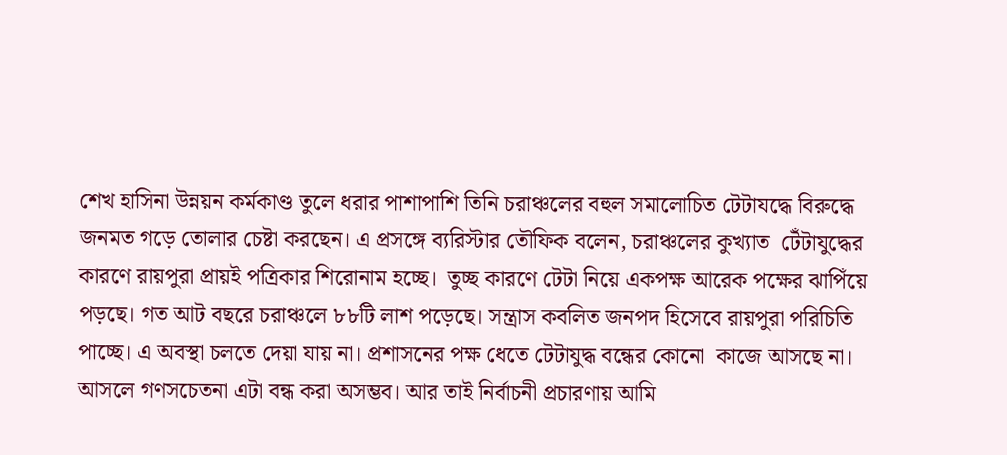শেখ হাসিনা উন্নয়ন কর্মকাণ্ড তুলে ধরার পাশাপাশি তিনি চরাঞ্চলের বহুল সমালোচিত টেটাযদ্ধে বিরুদ্ধে জনমত গড়ে তোলার চেষ্টা করছেন। এ প্রসঙ্গে ব্যরিস্টার তৌফিক বলেন, চরাঞ্চলের কুখ্যাত  টেঁটাযুদ্ধের কারণে রায়পুরা প্রায়ই পত্রিকার শিরোনাম হচ্ছে।  তুচ্ছ কারণে টেটা নিয়ে একপক্ষ আরেক পক্ষের ঝাপিঁয়ে পড়ছে। গত আট বছরে চরাঞ্চলে ৮৮টি লাশ পড়েছে। সন্ত্রাস কবলিত জনপদ হিসেবে রায়পুরা পরিচিতি পাচ্ছে। এ অবস্থা চলতে দেয়া যায় না। প্রশাসনের পক্ষ ধেতে টেটাযুদ্ধ বন্ধের কোনো  কাজে আসছে না। আসলে গণসচেতনা এটা বন্ধ করা অসম্ভব। আর তাই নির্বাচনী প্রচারণায় আমি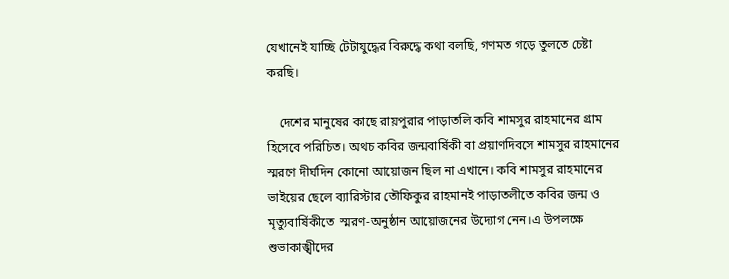যেখানেই যাচ্ছি টেটাযুদ্ধের বিরুদ্ধে কথা বলছি, গণমত গড়ে তুলতে চেষ্টা করছি।

    দেশের মানুষের কাছে রায়পুরার পাড়াতলি কবি শামসুর রাহমানের গ্রাম হিসেবে পরিচিত। অথচ কবির জন্মবার্ষিকী বা প্রয়াণদিবসে শামসুর রাহমানের স্মরণে দীর্ঘদিন কোনো আয়োজন ছিল না এখানে। কবি শামসুর রাহমানের ভাইয়ের ছেলে ব্যারিস্টার তৌফিকুর রাহমানই পাড়াতলীতে কবির জন্ম ও মৃত্যুবার্ষিকীতে  স্মরণ-অনুষ্ঠান আয়োজনের উদ্যোগ নেন।এ উপলক্ষে শুভাকাঙ্খীদের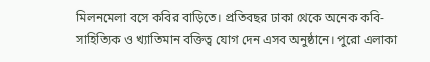মিলনমেলা বসে কবির বাড়িতে। প্রতিবছর ঢাকা থেকে অনেক কবি-সাহিত্যিক ও খ্যাতিমান বক্তিত্ব যোগ দেন এসব অনুষ্ঠানে। পুরো এলাকা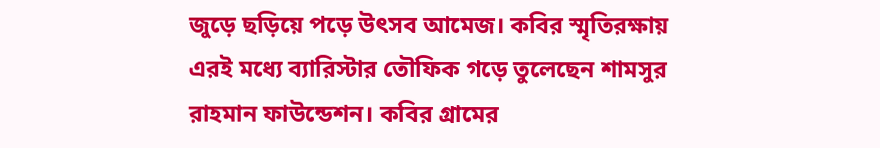জুড়ে ছড়িয়ে পড়ে উৎসব আমেজ। কবির স্মৃতিরক্ষায় এরই মধ্যে ব্যারিস্টার তৌফিক গড়ে তুলেছেন শামসুর রাহমান ফাউন্ডেশন। কবির গ্রামের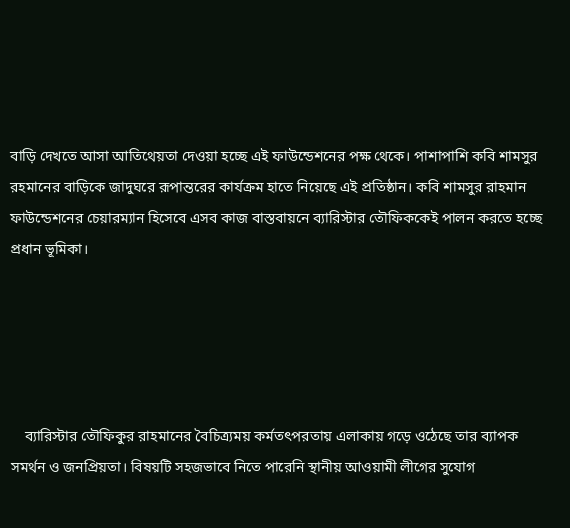বাড়ি দেখতে আসা আতিথেয়তা দেওয়া হচ্ছে এই ফাউন্ডেশনের পক্ষ থেকে। পাশাপাশি কবি শামসুর রহমানের বাড়িকে জাদুঘরে রূপান্তরের কার্যক্রম হাতে নিয়েছে এই প্রতিষ্ঠান। কবি শামসুর রাহমান ফাউন্ডেশনের চেয়ারম্যান হিসেবে এসব কাজ বাস্তবায়নে ব্যারিস্টার তৌফিককেই পালন করতে হচ্ছে প্রধান ভূমিকা।





    ব্যারিস্টার তৌফিকুর রাহমানের বৈচিত্র্যময় কর্মতৎপরতায় এলাকায় গড়ে ওঠেছে তার ব্যাপক সমর্থন ও জনপ্রিয়তা। বিষয়টি সহজভাবে নিতে পারেনি স্থানীয় আওয়ামী লীগের সুযোগ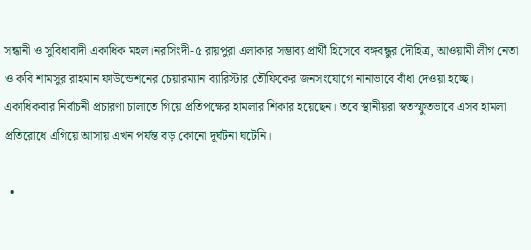সন্ধানী ও সুবিধাবাদী একাধিক মহল।নরসিংদী-৫ রায়পুরা এলাকার সম্ভাব্য প্রার্থী হিসেবে বঙ্গবন্ধুর দৌহিত্র, আওয়ামী লীগ নেতা ও কবি শামসুর রাহমান ফাউন্ডেশনের চেয়ারম্যান ব্যারিস্টার তৌফিকের জনসংযোগে নানাভাবে বাঁধা দেওয়া হচ্ছে। একাধিকবার নির্বাচনী প্রচারণা চালাতে গিয়ে প্রতিপক্ষের হামলার শিকার হয়েছেন। তবে স্থানীয়রা স্বতস্ফুতভাবে এসব হামলা প্রতিরোধে এগিয়ে আসায় এখন পর্যন্ত বড় কোনো দূর্ঘটনা ঘটেনি।

  •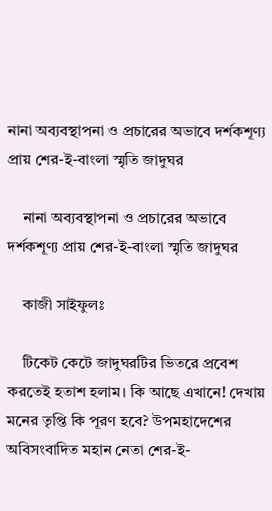নানা অব্যবস্থাপনা ও প্রচারের অভাবে দর্শকশূণ্য প্রায় শের-ই-বাংলা স্মৃতি জাদুঘর

    নানা অব্যবস্থাপনা ও প্রচারের অভাবে দর্শকশূণ্য প্রায় শের-ই-বাংলা স্মৃতি জাদুঘর

    কাজী সাইফুলঃ

    টিকেট কেটে জাদুঘরটির ভিতরে প্রবেশ করতেই হতাশ হলাম। কি আছে এখানে! দেখায় মনের তৃপ্তি কি পূরণ হবে? উপমহাদেশের অবিসংবাদিত মহান নেতা শের-ই-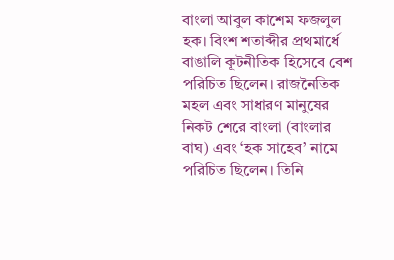বাংলা আবুল কাশেম ফজলুল হক। বিংশ শতাব্দীর প্রথমার্ধে বাঙালি কূটনীতিক হিসেবে বেশ পরিচিত ছিলেন। রাজনৈতিক মহল এবং সাধারণ মানুষের নিকট শেরে বাংলা (বাংলার বাঘ) এবং ‘হক সাহেব’ নামে পরিচিত ছিলেন। তিনি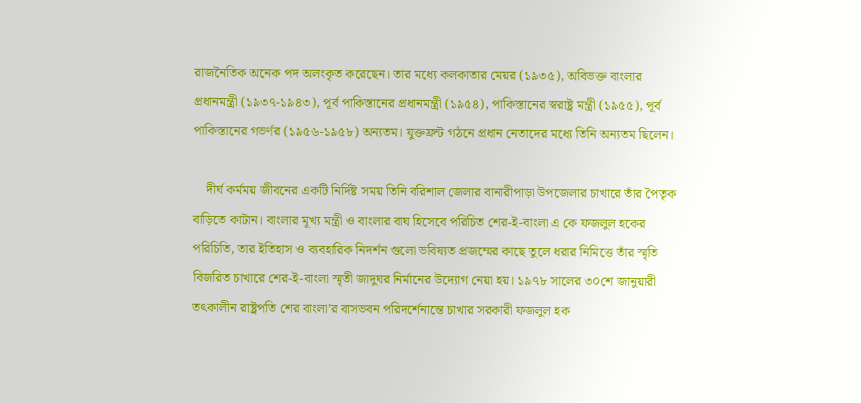রাজনৈতিক অনেক পদ অলংকৃত করেছেন। তার মধ্যে কলকাতার মেয়র (১৯৩৫), অবিভক্ত বাংলার প্রধানমন্ত্রী (১৯৩৭-১৯৪৩), পূর্ব পাকিস্তানের প্রধানমন্ত্রী (১৯৫৪), পাকিস্তানের স্বরাষ্ট্র মন্ত্রী (১৯৫৫), পূর্ব পাকিস্তানের গভর্ণর (১৯৫৬-১৯৫৮) অন্যতম। যুক্তফ্রন্ট গঠনে প্রধান নেতাদের মধ্যে তিনি অন্যতম ছিলেন।

    দীর্ঘ কর্মময় জীবনের একটি নির্দিষ্ট সময় তিনি বরিশাল জেলার বানারীপাড়া উপজেলার চাখারে তাঁর পৈতৃক বাড়িতে কাটান। বাংলার মূখ্য মন্ত্রী ও বাংলার বাঘ হিসেবে পরিচিত শের-ই-বাংলা এ কে ফজলুল হকের পরিচিতি, তার ইতিহাস ও ব্যবহারিক নিদর্শন গুলো ভবিষ্যত প্রজম্মের কাছে তুলে ধরার নিমিত্তে তাঁর স্মৃতি বিজরিত চাখারে শের-ই-বাংলা স্মৃতী জাদুঘর নির্মানের উদ্যোগ নেয়া হয়। ১৯৭৮ সালের ৩০শে জানুয়ারী তৎকালীন রাষ্ট্রপতি শের বাংলা’র বাসভবন পরিদর্শেনান্তে চাখার সরকারী ফজলুল হক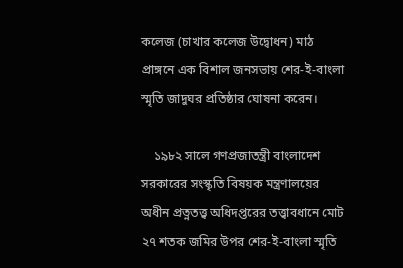কলেজ (চাখার কলেজ উদ্বোধন) মাঠ প্রাঙ্গনে এক বিশাল জনসভায় শের-ই-বাংলা স্মৃতি জাদুঘর প্রতিষ্ঠার ঘোষনা করেন।

    ১৯৮২ সালে গণপ্রজাতন্ত্রী বাংলাদেশ সরকারের সংস্কৃতি বিষয়ক মন্ত্রণালয়ের অধীন প্রত্নতত্ত্ব অধিদপ্তরের তত্ত্বাবধানে মোট ২৭ শতক জমির উপর শের-ই-বাংলা স্মৃতি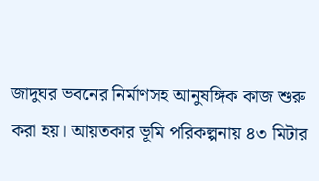জাদুঘর ভবনের নির্মাণসহ আনুষঙ্গিক কাজ শুরু করা হয়। আয়তকার ভূমি পরিকল্পনায় ৪৩ মিটার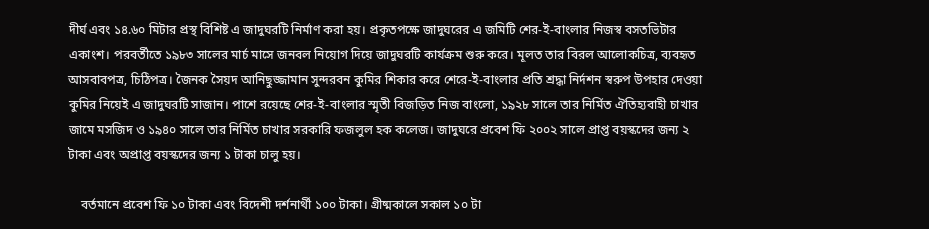দীর্ঘ এবং ১৪.৬০ মিটার প্রস্থ বিশিষ্ট এ জাদুঘরটি নির্মাণ করা হয়। প্রকৃতপক্ষে জাদুঘরের এ জমিটি শের-ই-বাংলার নিজস্ব বসতভিটার একাংশ। পরবর্তীতে ১৯৮৩ সালের মার্চ মাসে জনবল নিয়োগ দিয়ে জাদুঘরটি কার্যক্রম শুরু করে। মূলত তার বিরল আলোকচিত্র, ব্যবহৃত আসবাবপত্র, চিঠিপত্র। জৈনক সৈয়দ আনিছুজ্জামান সুন্দরবন কুমির শিকার করে শেরে-ই-বাংলার প্রতি শ্রদ্ধা নির্দশন স্বরুপ উপহার দেওয়া কুমির নিয়েই এ জাদুঘরটি সাজান। পাশে রয়েছে শের-ই-বাংলার স্মৃতী বিজড়িত নিজ বাংলো, ১৯২৮ সালে তার নির্মিত ঐতিহ্যবাহী চাখার জামে মসজিদ ও ১৯৪০ সালে তার নির্মিত চাখার সরকারি ফজলুল হক কলেজ। জাদুঘরে প্রবেশ ফি ২০০২ সালে প্রাপ্ত বয়স্কদের জন্য ২ টাকা এবং অপ্রাপ্ত বয়স্কদের জন্য ১ টাকা চালু হয়।

    বর্তমানে প্রবেশ ফি ১০ টাকা এবং বিদেশী দর্শনার্থী ১০০ টাকা। গ্রীষ্মকালে সকাল ১০ টা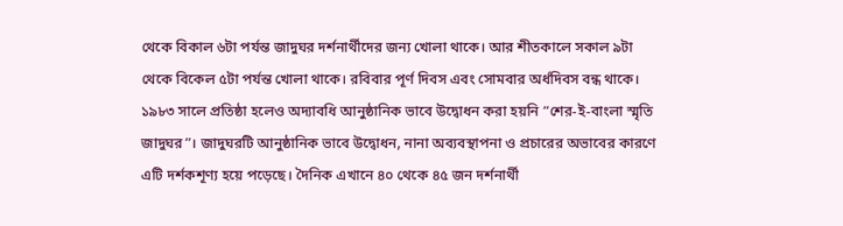থেকে বিকাল ৬টা পর্যন্ত জাদুঘর দর্শনার্থীদের জন্য খোলা থাকে। আর শীতকালে সকাল ৯টা থেকে বিকেল ৫টা পর্যন্ত খোলা থাকে। রবিবার পূর্ণ দিবস এবং সোমবার অর্ধদিবস বন্ধ থাকে। ১৯৮৩ সালে প্রতিষ্ঠা হলেও অদ্যাবধি আনুষ্ঠানিক ভাবে উদ্বোধন করা হয়নি ‘‘শের-ই-বাংলা স্মৃতি জাদুঘর’’। জাদুঘরটি আনুষ্ঠানিক ভাবে উদ্বোধন, নানা অব্যবস্থাপনা ও প্রচারের অভাবের কারণে এটি দর্শকশূণ্য হয়ে পড়েছে। দৈনিক এখানে ৪০ থেকে ৪৫ জন দর্শনার্থী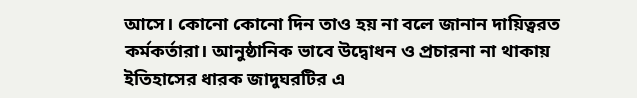আসে। কোনো কোনো দিন তাও হয় না বলে জানান দায়িত্বরত কর্মকর্তারা। আনুষ্ঠানিক ভাবে উদ্বোধন ও প্রচারনা না থাকায় ইতিহাসের ধারক জাদুঘরটির এ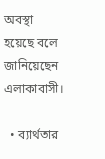অবস্থা হয়েছে বলে জানিয়েছেন এলাকাবাসী।

  • ব্যার্থতার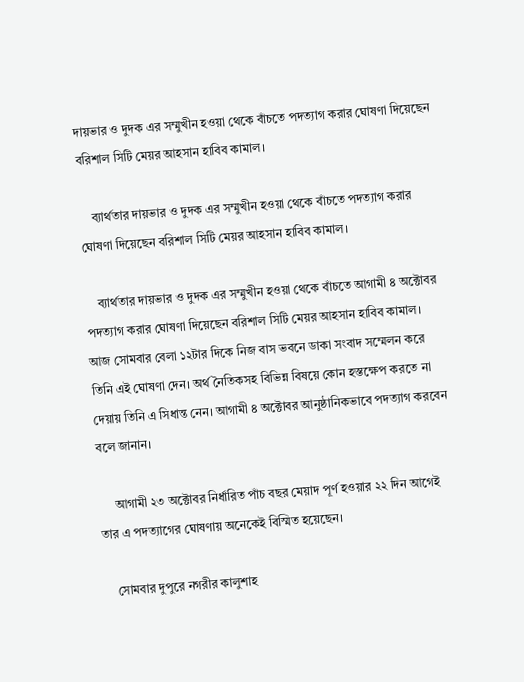দায়ভার ও দুদক এর সম্মুখীন হওয়া থেকে বাঁচতে পদত্যাগ করার ঘোষণা দিয়েছেন বরিশাল সিটি মেয়র আহসান হাবিব কামাল।

    ব্যার্থতার দায়ভার ও দুদক এর সম্মুখীন হওয়া থেকে বাঁচতে পদত্যাগ করার ঘোষণা দিয়েছেন বরিশাল সিটি মেয়র আহসান হাবিব কামাল।

    ব্যার্থতার দায়ভার ও দুদক এর সম্মুখীন হওয়া থেকে বাঁচতে আগামী ৪ অক্টোবর পদত্যাগ করার ঘোষণা দিয়েছেন বরিশাল সিটি মেয়র আহসান হাবিব কামাল। আজ সোমবার বেলা ১২টার দিকে নিজ বাস ভবনে ডাকা সংবাদ সম্মেলন করে তিনি এই ঘোষণা দেন। অর্থ নৈতিকসহ বিভিন্ন বিষয়ে কোন হস্তক্ষেপ করতে না দেয়ায় তিনি এ সিধান্ত নেন। আগামী ৪ অক্টোবর আনুষ্ঠানিকভাবে পদত্যাগ করবেন বলে জানান।

     আগামী ২৩ অক্টোবর নির্ধারিত পাঁচ বছর মেয়াদ পূর্ণ হওয়ার ২২ দিন আগেই তার এ পদত্যাগের ঘোষণায় অনেকেই বিস্মিত হয়েছেন।

    সোমবার দুপুরে নগরীর কালুশাহ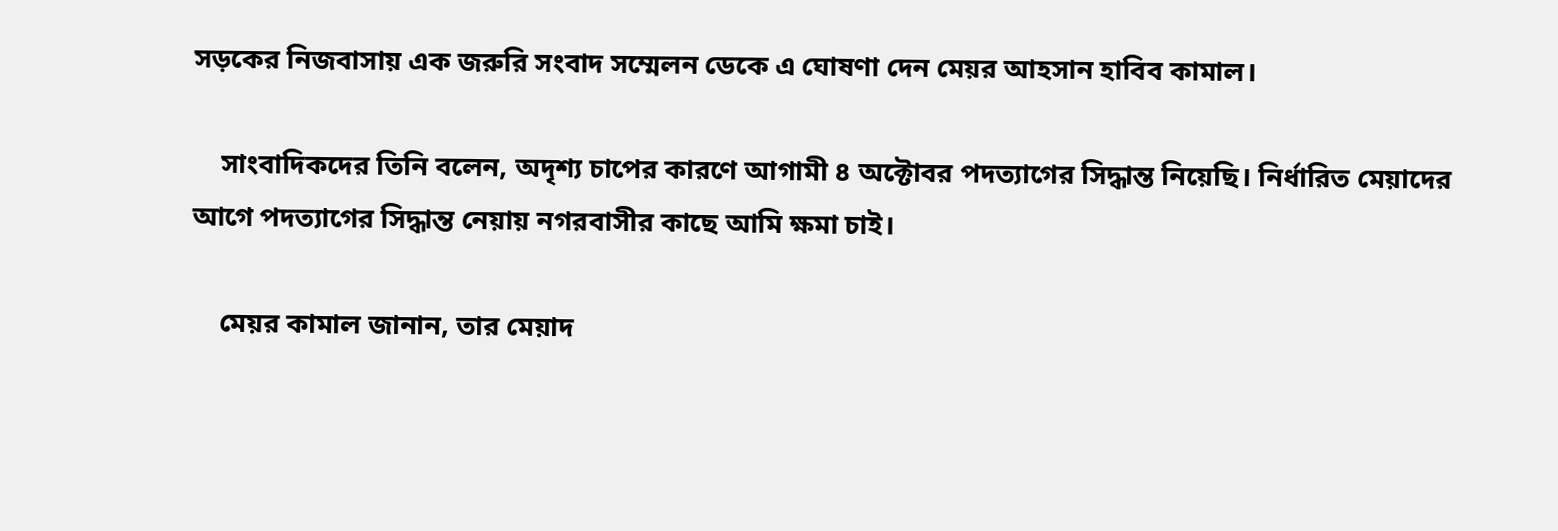সড়কের নিজবাসায় এক জরুরি সংবাদ সম্মেলন ডেকে এ ঘোষণা দেন মেয়র আহসান হাবিব কামাল।

    সাংবাদিকদের তিনি বলেন, অদৃশ্য চাপের কারণে আগামী ৪ অক্টোবর পদত্যাগের সিদ্ধান্ত নিয়েছি। নির্ধারিত মেয়াদের আগে পদত্যাগের সিদ্ধান্ত নেয়ায় নগরবাসীর কাছে আমি ক্ষমা চাই।

    মেয়র কামাল জানান, তার মেয়াদ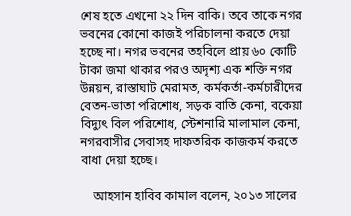শেষ হতে এখনো ২২ দিন বাকি। তবে তাকে নগর ভবনের কোনো কাজই পরিচালনা করতে দেয়া হচ্ছে না। নগর ভবনের তহবিলে প্রায় ৬০ কোটি টাকা জমা থাকার পরও অদৃশ্য এক শক্তি নগর উন্নয়ন, রাস্তাঘাট মেরামত, কর্মকর্তা-কর্মচারীদের বেতন-ভাতা পরিশোধ, সড়ক বাতি কেনা, বকেয়া বিদ্যুৎ বিল পরিশোধ, স্টেশনারি মালামাল কেনা, নগরবাসীর সেবাসহ দাফতরিক কাজকর্ম করতে বাধা দেয়া হচ্ছে।

    আহসান হাবিব কামাল বলেন, ২০১৩ সালের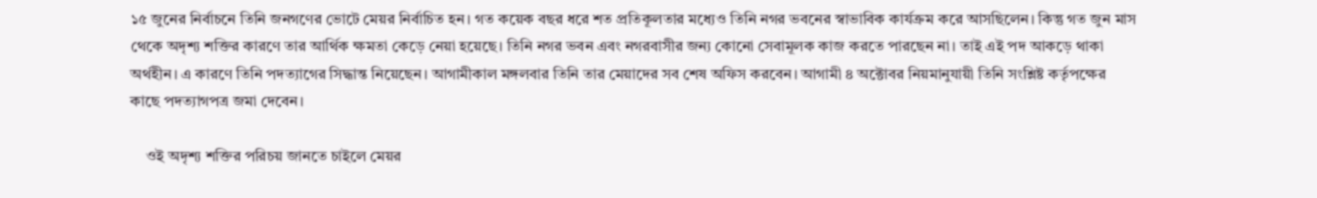১৫ জুনের নির্বাচনে তিনি জনগণের ভোটে মেয়র নির্বাচিত হন। গত কয়েক বছর ধরে শত প্রতিকূলতার মধ্যেও তিনি নগর ভবনের স্বাভাবিক কার্যক্রম করে আসছিলেন। কিন্তু গত জুন মাস থেকে অদৃশ্য শক্তির কারণে তার আর্থিক ক্ষমতা কেড়ে নেয়া হয়েছে। তিনি নগর ভবন এবং নগরবাসীর জন্য কোনো সেবামূলক কাজ করতে পারছেন না। তাই এই পদ আকড়ে থাকা অর্থহীন। এ কারণে তিনি পদত্যাগের সিদ্ধান্ত নিয়েছেন। আগামীকাল মঙ্গলবার তিনি তার মেয়াদের সব শেষ অফিস করবেন। আগামী ৪ অক্টোবর নিয়মানুযায়ী তিনি সংশ্লিষ্ট কর্তৃপক্ষের কাছে পদত্যাগপত্র জমা দেবেন।

    ওই অদৃশ্য শক্তির পরিচয় জানতে চাইলে মেয়র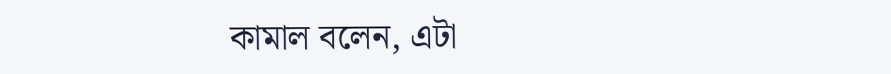কামাল বলেন, এটা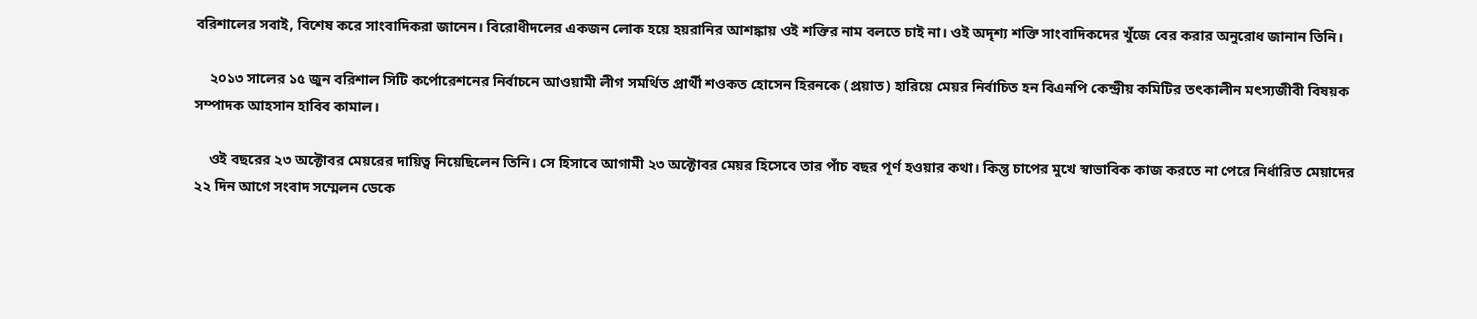বরিশালের সবাই, বিশেষ করে সাংবাদিকরা জানেন। বিরোধীদলের একজন লোক হয়ে হয়রানির আশঙ্কায় ওই শক্তির নাম বলতে চাই না। ওই অদৃশ্য শক্তি সাংবাদিকদের খুঁজে বের করার অনুরোধ জানান তিনি।

    ২০১৩ সালের ১৫ জুন বরিশাল সিটি কর্পোরেশনের নির্বাচনে আওয়ামী লীগ সমর্থিত প্রার্থী শওকত হোসেন হিরনকে (প্রয়াত) হারিয়ে মেয়র নির্বাচিত হন বিএনপি কেন্দ্রীয় কমিটির তৎকালীন মৎস্যজীবী বিষয়ক সম্পাদক আহসান হাবিব কামাল।

    ওই বছরের ২৩ অক্টোবর মেয়রের দায়িত্ব নিয়েছিলেন তিনি। সে হিসাবে আগামী ২৩ অক্টোবর মেয়র হিসেবে তার পাঁচ বছর পূর্ণ হওয়ার কথা। কিন্তু চাপের মুখে স্বাভাবিক কাজ করতে না পেরে নির্ধারিত মেয়াদের ২২ দিন আগে সংবাদ সম্মেলন ডেকে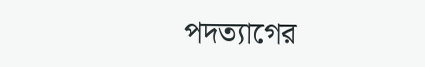পদত্যাগের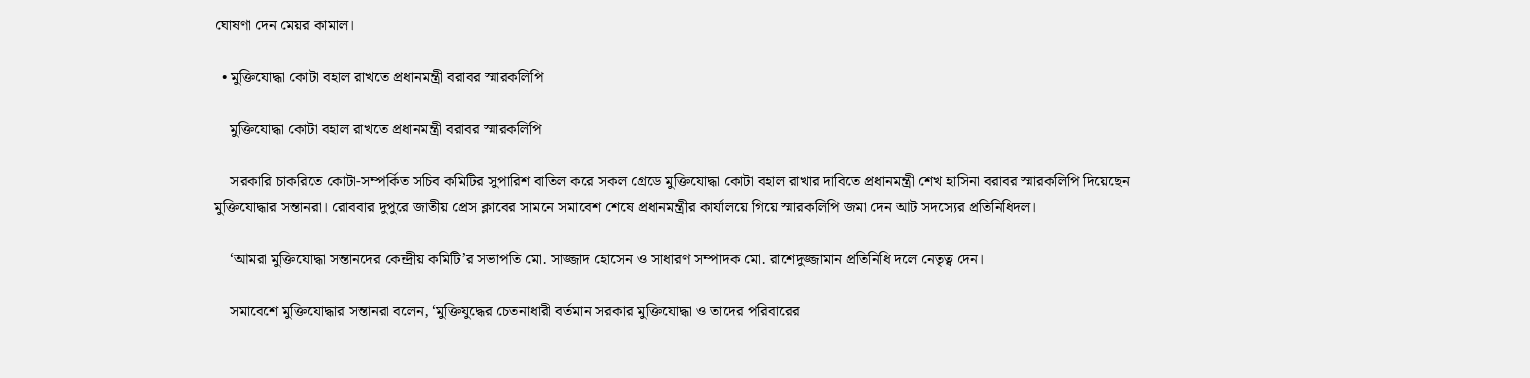ঘোষণা দেন মেয়র কামাল।

  • মুক্তিযোদ্ধা কোটা বহাল রাখতে প্রধানমন্ত্রী বরাবর স্মারকলিপি

    মুক্তিযোদ্ধা কোটা বহাল রাখতে প্রধানমন্ত্রী বরাবর স্মারকলিপি

    সরকারি চাকরিতে কোটা-সম্পর্কিত সচিব কমিটির সুপারিশ বাতিল করে সকল গ্রেডে মুক্তিযোদ্ধা কোটা বহাল রাখার দাবিতে প্রধানমন্ত্রী শেখ হাসিনা বরাবর স্মারকলিপি দিয়েছেন মুক্তিযোদ্ধার সন্তানরা। রোববার দুপুরে জাতীয় প্রেস ক্লাবের সামনে সমাবেশ শেষে প্রধানমন্ত্রীর কার্যালয়ে গিয়ে স্মারকলিপি জমা দেন আট সদস্যের প্রতিনিধিদল।

    ‘আমরা মুক্তিযোদ্ধা সন্তানদের কেন্দ্রীয় কমিটি’র সভাপতি মো. সাজ্জাদ হোসেন ও সাধারণ সম্পাদক মো. রাশেদুজ্জামান প্রতিনিধি দলে নেতৃত্ব দেন।

    সমাবেশে মুক্তিযোদ্ধার সন্তানরা বলেন, ‘মুক্তিযুদ্ধের চেতনাধারী বর্তমান সরকার মুক্তিযোদ্ধা ও তাদের পরিবারের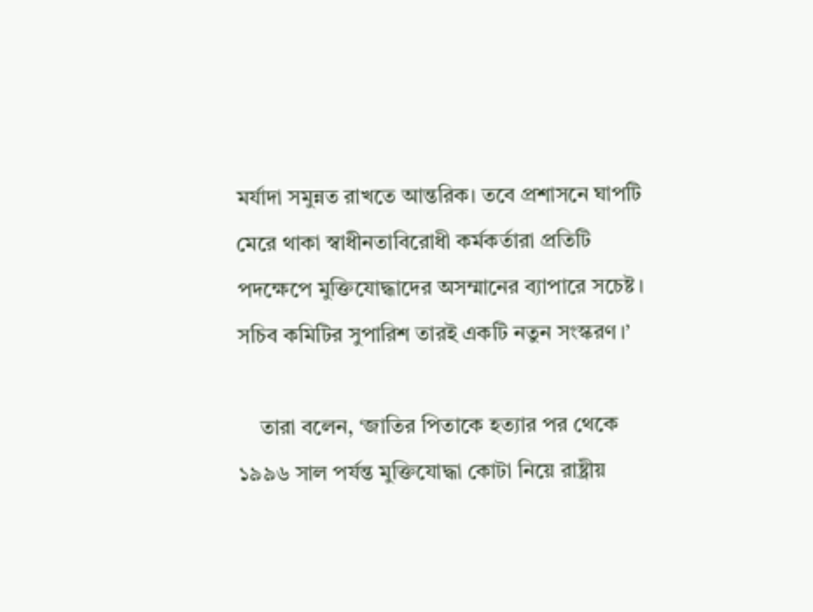মর্যাদা সমুন্নত রাখতে আন্তরিক। তবে প্রশাসনে ঘাপটি মেরে থাকা স্বাধীনতাবিরোধী কর্মকর্তারা প্রতিটি পদক্ষেপে মুক্তিযোদ্ধাদের অসম্মানের ব্যাপারে সচেষ্ট। সচিব কমিটির সুপারিশ তারই একটি নতুন সংস্করণ।’

    তারা বলেন, ‘জাতির পিতাকে হত্যার পর থেকে ১৯৯৬ সাল পর্যন্ত মুক্তিযোদ্ধা কোটা নিয়ে রাষ্ট্রীয়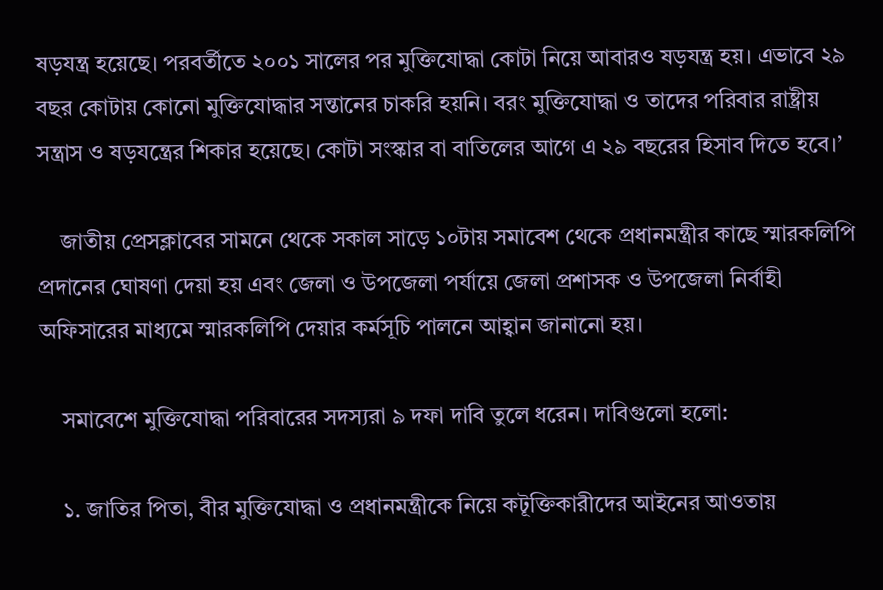ষড়যন্ত্র হয়েছে। পরবর্তীতে ২০০১ সালের পর মুক্তিযোদ্ধা কোটা নিয়ে আবারও ষড়যন্ত্র হয়। এভাবে ২৯ বছর কোটায় কোনো মুক্তিযোদ্ধার সন্তানের চাকরি হয়নি। বরং মুক্তিযোদ্ধা ও তাদের পরিবার রাষ্ট্রীয় সন্ত্রাস ও ষড়যন্ত্রের শিকার হয়েছে। কোটা সংস্কার বা বাতিলের আগে এ ২৯ বছরের হিসাব দিতে হবে।’

    জাতীয় প্রেসক্লাবের সামনে থেকে সকাল সাড়ে ১০টায় সমাবেশ থেকে প্রধানমন্ত্রীর কাছে স্মারকলিপি প্রদানের ঘোষণা দেয়া হয় এবং জেলা ও উপজেলা পর্যায়ে জেলা প্রশাসক ও উপজেলা নির্বাহী অফিসারের মাধ্যমে স্মারকলিপি দেয়ার কর্মসূচি পালনে আহ্বান জানানো হয়।

    সমাবেশে মুক্তিযোদ্ধা পরিবারের সদস্যরা ৯ দফা দাবি তুলে ধরেন। দাবিগুলো হলো:

    ১. জাতির পিতা, বীর মুক্তিযোদ্ধা ও প্রধানমন্ত্রীকে নিয়ে কটূক্তিকারীদের আইনের আওতায়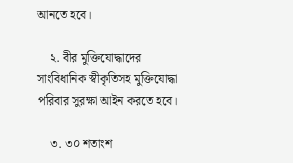আনতে হবে।

    ২. বীর মুক্তিযোদ্ধাদের সাংবিধানিক স্বীকৃতিসহ মুক্তিযোদ্ধা পরিবার সুরক্ষা আইন করতে হবে।

    ৩. ৩০ শতাংশ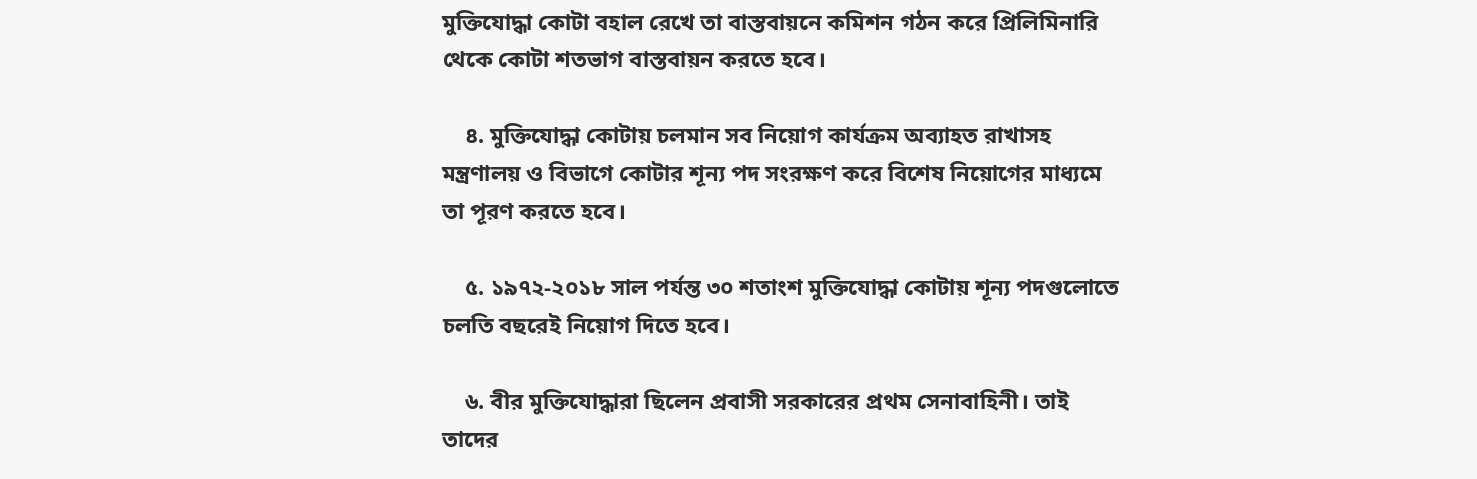মুক্তিযোদ্ধা কোটা বহাল রেখে তা বাস্তবায়নে কমিশন গঠন করে প্রিলিমিনারি থেকে কোটা শতভাগ বাস্তবায়ন করতে হবে।

    ৪. মুক্তিযোদ্ধা কোটায় চলমান সব নিয়োগ কার্যক্রম অব্যাহত রাখাসহ মন্ত্রণালয় ও বিভাগে কোটার শূন্য পদ সংরক্ষণ করে বিশেষ নিয়োগের মাধ্যমে তা পূরণ করতে হবে।

    ৫. ১৯৭২-২০১৮ সাল পর্যন্ত ৩০ শতাংশ মুক্তিযোদ্ধা কোটায় শূন্য পদগুলোতে চলতি বছরেই নিয়োগ দিতে হবে।

    ৬. বীর মুক্তিযোদ্ধারা ছিলেন প্রবাসী সরকারের প্রথম সেনাবাহিনী। তাই তাদের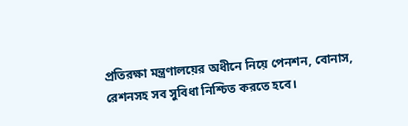প্রতিরক্ষা মন্ত্রণালয়ের অধীনে নিয়ে পেনশন, বোনাস, রেশনসহ সব সুবিধা নিশ্চিত করতে হবে।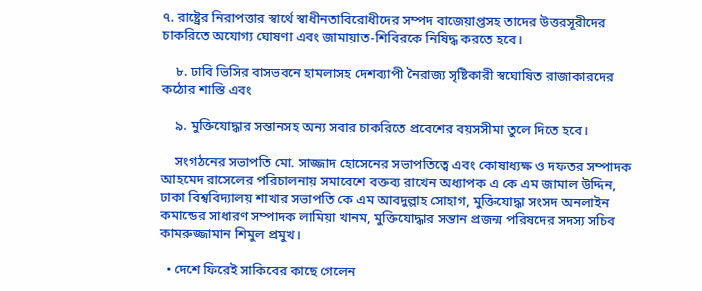৭. রাষ্ট্রের নিরাপত্তার স্বার্থে স্বাধীনতাবিরোধীদের সম্পদ বাজেয়াপ্তসহ তাদের উত্তরসূরীদের চাকরিতে অযোগ্য ঘোষণা এবং জামায়াত-শিবিরকে নিষিদ্ধ করতে হবে।

    ৮. ঢাবি ভিসির বাসভবনে হামলাসহ দেশব্যাপী নৈরাজ্য সৃষ্টিকারী স্বঘোষিত রাজাকারদের কঠোর শাস্তি এবং

    ৯. মুক্তিযোদ্ধার সন্তানসহ অন্য সবার চাকরিতে প্রবেশের বয়সসীমা তুলে দিতে হবে।

    সংগঠনের সভাপতি মো. সাজ্জাদ হোসেনের সভাপতিত্বে এবং কোষাধ্যক্ষ ও দফতর সম্পাদক আহমেদ রাসেলের পরিচালনায় সমাবেশে বক্তব্য রাখেন অধ্যাপক এ কে এম জামাল উদ্দিন, ঢাকা বিশ্ববিদ্যালয় শাখার সভাপতি কে এম আবদুল্লাহ সোহাগ, মুক্তিযোদ্ধা সংসদ অনলাইন কমান্ডের সাধারণ সম্পাদক লামিয়া খানম, মুক্তিযোদ্ধার সন্তান প্রজন্ম পরিষদের সদস্য সচিব কামরুজ্জামান শিমুল প্রমুখ।

  • দেশে ফিরেই সাকিবের কাছে গেলেন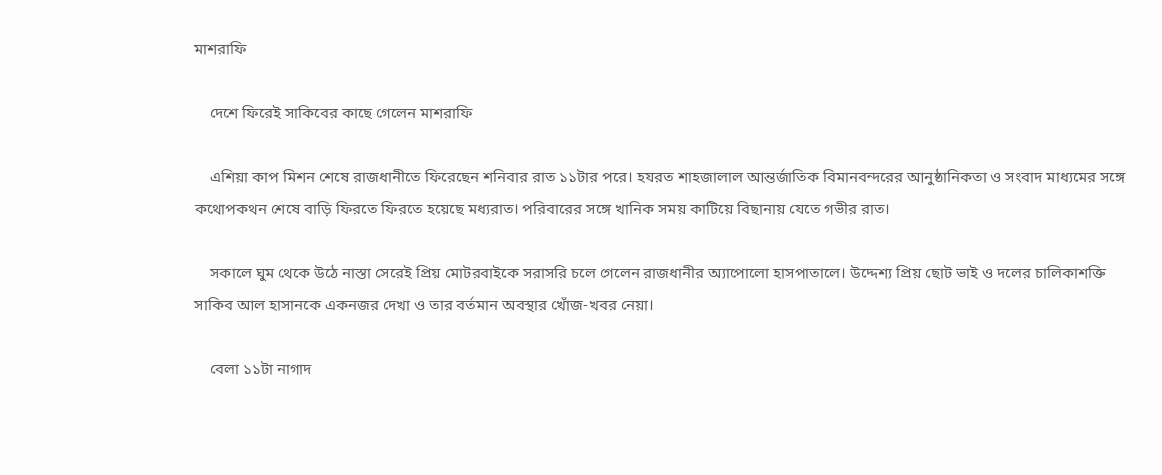মাশরাফি

    দেশে ফিরেই সাকিবের কাছে গেলেন মাশরাফি

    এশিয়া কাপ মিশন শেষে রাজধানীতে ফিরেছেন শনিবার রাত ১১টার পরে। হযরত শাহজালাল আন্তর্জাতিক বিমানবন্দরের আনুষ্ঠানিকতা ও সংবাদ মাধ্যমের সঙ্গে কথোপকথন শেষে বাড়ি ফিরতে ফিরতে হয়েছে মধ্যরাত। পরিবারের সঙ্গে খানিক সময় কাটিয়ে বিছানায় যেতে গভীর রাত।

    সকালে ঘুম থেকে উঠে নাস্তা সেরেই প্রিয় মোটরবাইকে সরাসরি চলে গেলেন রাজধানীর অ্যাপোলো হাসপাতালে। উদ্দেশ্য প্রিয় ছোট ভাই ও দলের চালিকাশক্তি সাকিব আল হাসানকে একনজর দেখা ও তার বর্তমান অবস্থার খোঁজ-খবর নেয়া।

    বেলা ১১টা নাগাদ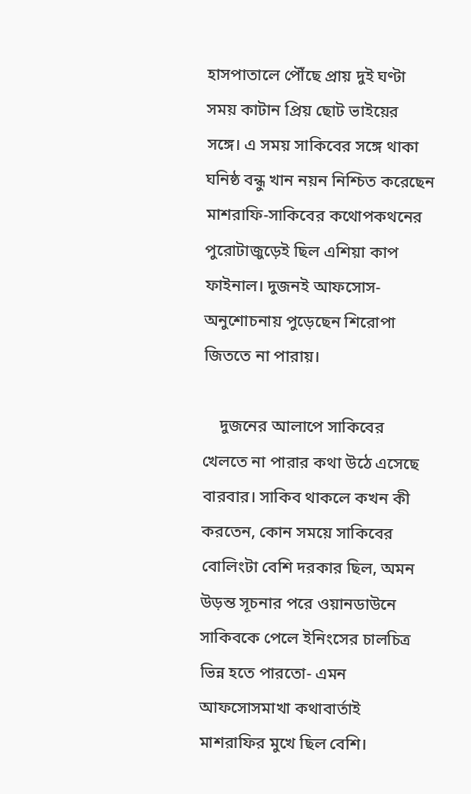হাসপাতালে পৌঁছে প্রায় দুই ঘণ্টা সময় কাটান প্রিয় ছোট ভাইয়ের সঙ্গে। এ সময় সাকিবের সঙ্গে থাকা ঘনিষ্ঠ বন্ধু খান নয়ন নিশ্চিত করেছেন মাশরাফি-সাকিবের কথোপকথনের পুরোটাজুড়েই ছিল এশিয়া কাপ ফাইনাল। দুজনই আফসোস-অনুশোচনায় পুড়েছেন শিরোপা জিততে না পারায়।

    দুজনের আলাপে সাকিবের খেলতে না পারার কথা উঠে এসেছে বারবার। সাকিব থাকলে কখন কী করতেন, কোন সময়ে সাকিবের বোলিংটা বেশি দরকার ছিল, অমন উড়ন্ত সূচনার পরে ওয়ানডাউনে সাকিবকে পেলে ইনিংসের চালচিত্র ভিন্ন হতে পারতো- এমন আফসোসমাখা কথাবার্তাই মাশরাফির মুখে ছিল বেশি।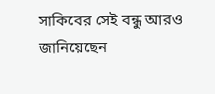সাকিবের সেই বন্ধু আরও জানিয়েছেন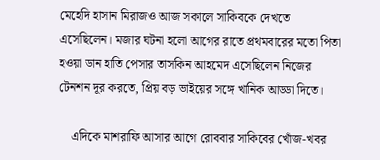মেহেদি হাসান মিরাজও আজ সকালে সাকিবকে দেখতে এসেছিলেন। মজার ঘটনা হলো আগের রাতে প্রথমবারের মতো পিতা হওয়া ডান হাতি পেসার তাসকিন আহমেদ এসেছিলেন নিজের টেনশন দূর করতে, প্রিয় বড় ভাইয়ের সঙ্গে খানিক আড্ডা দিতে।

    এদিকে মাশরাফি আসার আগে রোববার সাকিবের খোঁজ-খবর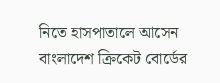নিতে হাসপাতালে আসেন বাংলাদেশ ক্রিকেট বোর্ডের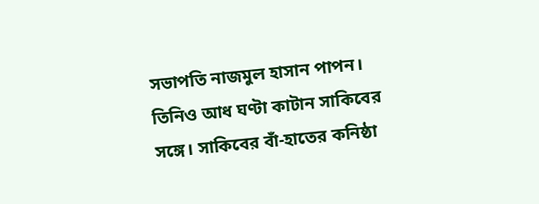সভাপতি নাজমুল হাসান পাপন। তিনিও আধ ঘণ্টা কাটান সাকিবের সঙ্গে। সাকিবের বাঁ-হাতের কনিষ্ঠা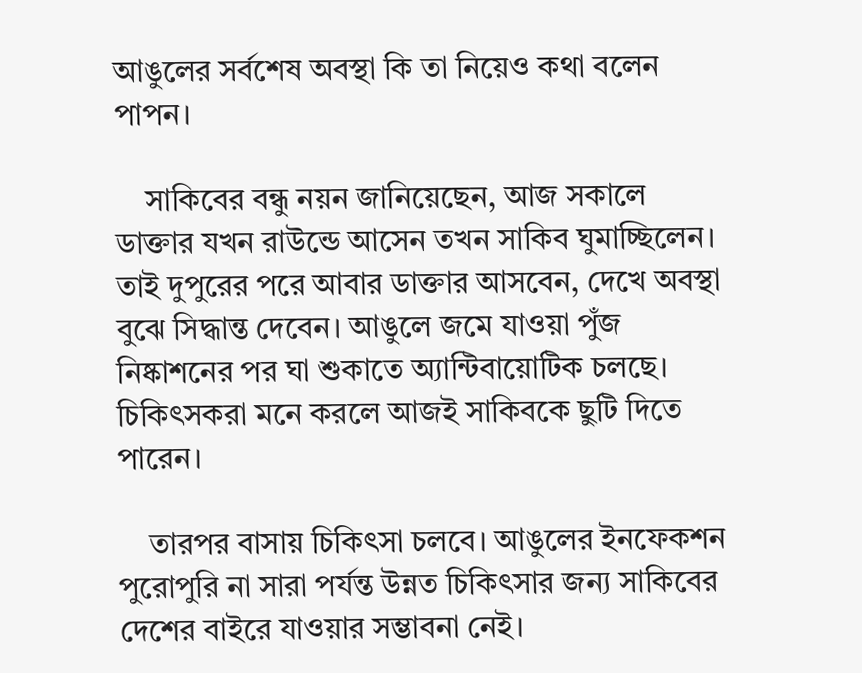আঙুলের সর্বশেষ অবস্থা কি তা নিয়েও কথা বলেন পাপন।

    সাকিবের বন্ধু নয়ন জানিয়েছেন, আজ সকালে ডাক্তার যখন রাউন্ডে আসেন তখন সাকিব ঘুমাচ্ছিলেন। তাই দুপুরের পরে আবার ডাক্তার আসবেন, দেখে অবস্থা বুঝে সিদ্ধান্ত দেবেন। আঙুলে জমে যাওয়া পুঁজ নিষ্কাশনের পর ঘা শুকাতে অ্যান্টিবায়োটিক চলছে। চিকিৎসকরা মনে করলে আজই সাকিবকে ছুটি দিতে পারেন।

    তারপর বাসায় চিকিৎসা চলবে। আঙুলের ইনফেকশন পুরোপুরি না সারা পর্যন্ত উন্নত চিকিৎসার জন্য সাকিবের দেশের বাইরে যাওয়ার সম্ভাবনা নেই।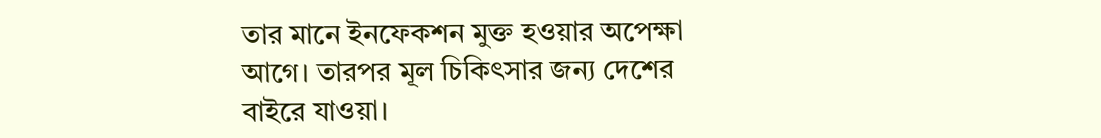তার মানে ইনফেকশন মুক্ত হওয়ার অপেক্ষা আগে। তারপর মূল চিকিৎসার জন্য দেশের বাইরে যাওয়া।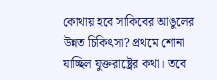কোথায় হবে সাকিবের আঙুলের উন্নত চিকিৎসা? প্রথমে শোনা যাচ্ছিল যুক্তরাষ্ট্রের কথা। তবে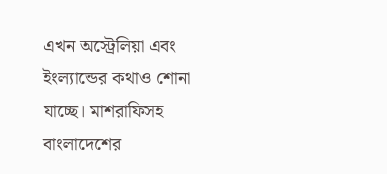এখন অস্ট্রেলিয়া এবং ইংল্যান্ডের কথাও শোনা যাচ্ছে। মাশরাফিসহ বাংলাদেশের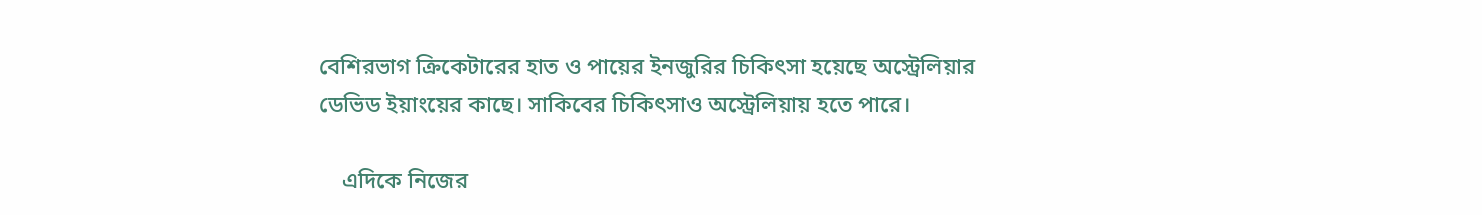বেশিরভাগ ক্রিকেটারের হাত ও পায়ের ইনজুরির চিকিৎসা হয়েছে অস্ট্রেলিয়ার ডেভিড ইয়াংয়ের কাছে। সাকিবের চিকিৎসাও অস্ট্রেলিয়ায় হতে পারে।

    এদিকে নিজের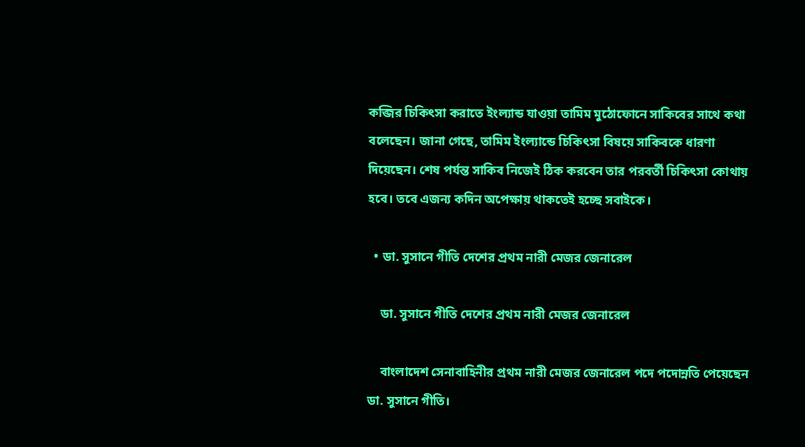কব্জির চিকিৎসা করাতে ইংল্যান্ড যাওয়া তামিম মুঠোফোনে সাকিবের সাথে কথা বলেছেন। জানা গেছে, তামিম ইংল্যান্ডে চিকিৎসা বিষয়ে সাকিবকে ধারণা দিয়েছেন। শেষ পর্যন্ত সাকিব নিজেই ঠিক করবেন তার পরবর্তী চিকিৎসা কোথায় হবে। তবে এজন্য কদিন অপেক্ষায় থাকতেই হচ্ছে সবাইকে।

  • ডা. সুসানে গীতি দেশের প্রথম নারী মেজর জেনারেল

    ডা. সুসানে গীতি দেশের প্রথম নারী মেজর জেনারেল

    বাংলাদেশ সেনাবাহিনীর প্রথম নারী মেজর জেনারেল পদে পদোন্নতি পেয়েছেন ডা. সুসানে গীতি।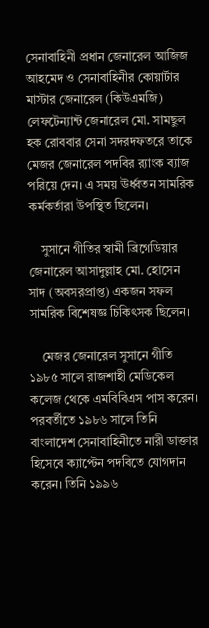সেনাবাহিনী প্রধান জেনারেল আজিজ আহমেদ ও সেনাবাহিনীর কোয়ার্টার মাস্টার জেনারেল (কিউএমজি) লেফটেন্যান্ট জেনারেল মো. সামছুল হক রোববার সেনা সদরদফতরে তাকে মেজর জেনারেল পদবির র‌্যাংক ব্যাজ পরিয়ে দেন। এ সময় ঊর্ধ্বতন সামরিক কর্মকর্তারা উপস্থিত ছিলেন।

    সুসানে গীতির স্বামী ব্রিগেডিয়ার জেনারেল আসাদুল্লাহ মো. হোসেন সাদ (অবসরপ্রাপ্ত) একজন সফল সামরিক বিশেষজ্ঞ চিকিৎসক ছিলেন।

    মেজর জেনারেল সুসানে গীতি ১৯৮৫ সালে রাজশাহী মেডিকেল কলেজ থেকে এমবিবিএস পাস করেন। পরবর্তীতে ১৯৮৬ সালে তিনি বাংলাদেশ সেনাবাহিনীতে নারী ডাক্তার হিসেবে ক্যাপ্টেন পদবিতে যোগদান করেন। তিনি ১৯৯৬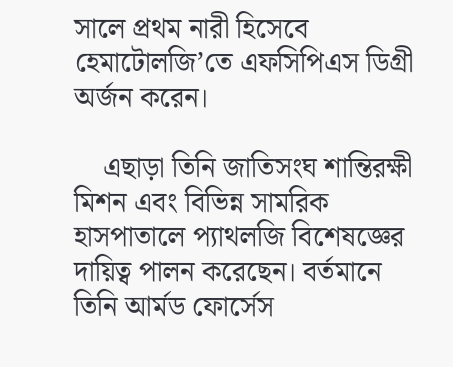সালে প্রথম নারী হিসেবে হেমাটোলজি’তে এফসিপিএস ডিগ্রী অর্জন করেন।

    এছাড়া তিনি জাতিসংঘ শান্তিরক্ষী মিশন এবং বিভিন্ন সামরিক হাসপাতালে প্যাথলজি বিশেষজ্ঞের দায়িত্ব পালন করেছেন। বর্তমানে তিনি আর্মড ফোর্সেস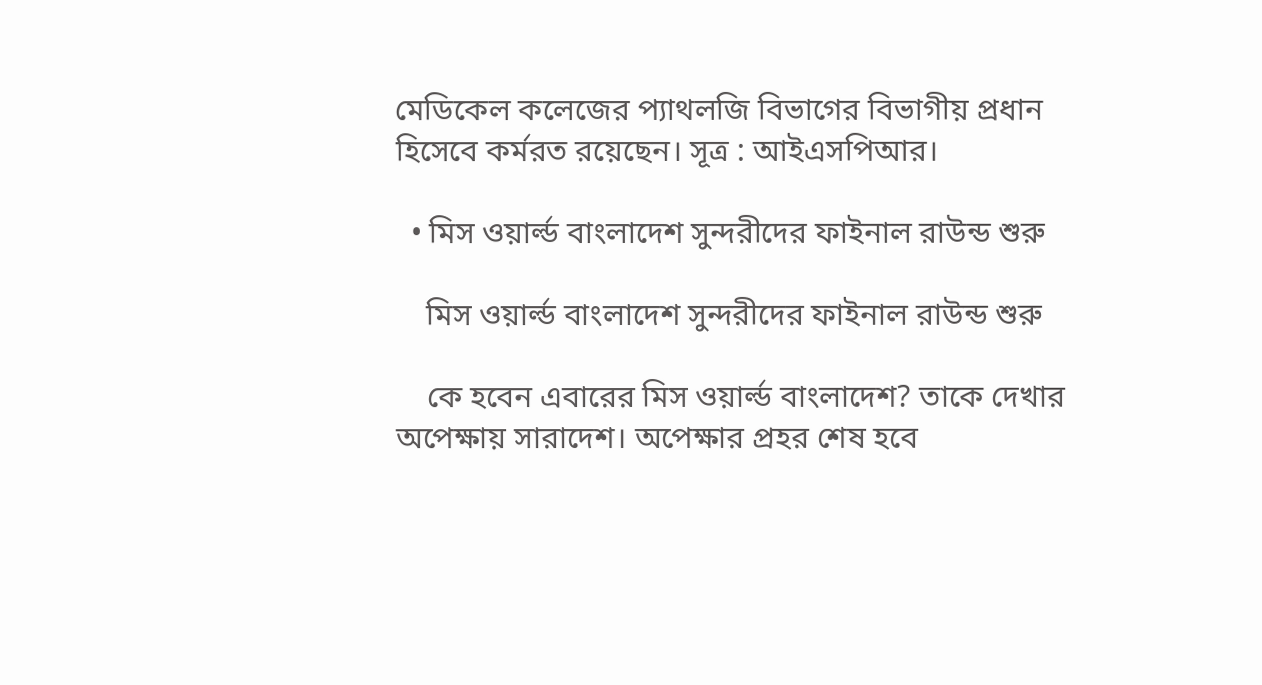মেডিকেল কলেজের প্যাথলজি বিভাগের বিভাগীয় প্রধান হিসেবে কর্মরত রয়েছেন। সূত্র : আইএসপিআর।

  • মিস ওয়ার্ল্ড বাংলাদেশ সুন্দরীদের ফাইনাল রাউন্ড শুরু

    মিস ওয়ার্ল্ড বাংলাদেশ সুন্দরীদের ফাইনাল রাউন্ড শুরু

    কে হবেন এবারের মিস ওয়ার্ল্ড বাংলাদেশ? তাকে দেখার অপেক্ষায় সারাদেশ। অপেক্ষার প্রহর শেষ হবে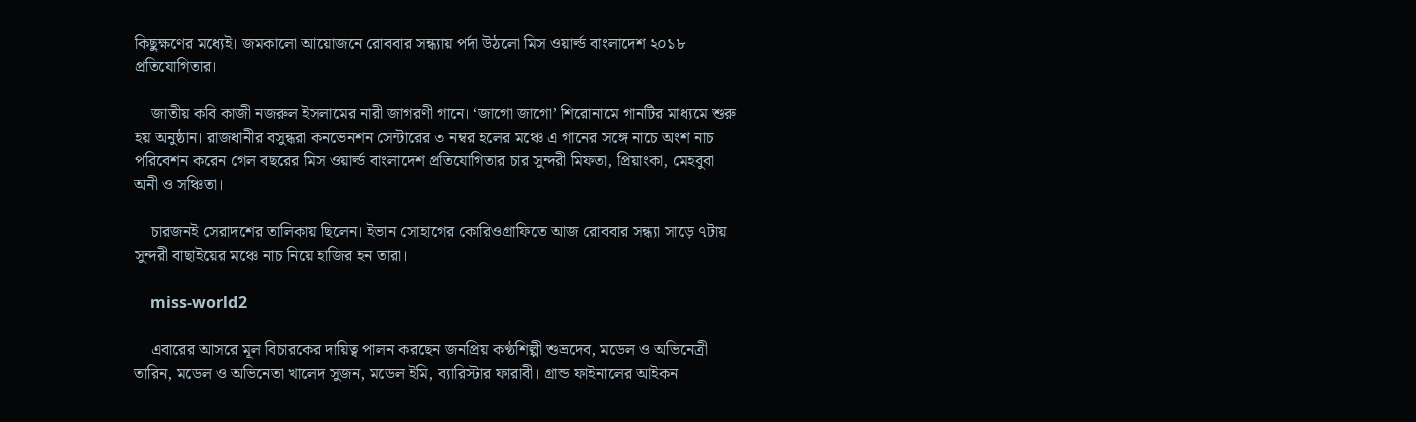কিছুক্ষণের মধ্যেই। জমকালো আয়োজনে রোববার সন্ধ্যায় পর্দা উঠলো মিস ওয়ার্ল্ড বাংলাদেশ ২০১৮ প্রতিযোগিতার।

    জাতীয় কবি কাজী নজরুল ইসলামের নারী জাগরণী গানে। ‘জাগো জাগো’ শিরোনামে গানটির মাধ্যমে শুরু হয় অনুষ্ঠান। রাজধানীর বসুন্ধরা কনভেনশন সেন্টারের ৩ নম্বর হলের মঞ্চে এ গানের সঙ্গে নাচে অংশ নাচ পরিবেশন করেন গেল বছরের মিস ওয়ার্ল্ড বাংলাদেশ প্রতিযোগিতার চার সুন্দরী মিফতা, প্রিয়াংকা, মেহবুবা অনী ও সঞ্চিতা।

    চারজনই সেরাদশের তালিকায় ছিলেন। ইভান সোহাগের কোরিওগ্রাফিতে আজ রোববার সন্ধ্যা সাড়ে ৭টায় সুন্দরী বাছাইয়ের মঞ্চে নাচ নিয়ে হাজির হন তারা।

    miss-world2

    এবারের আসরে মূল বিচারকের দায়িত্ব পালন করছেন জনপ্রিয় কণ্ঠশিল্পী শুভ্রদেব, মডেল ও অভিনেত্রী তারিন, মডেল ও অভিনেতা খালেদ সুজন, মডেল ইমি, ব্যারিস্টার ফারাবী। গ্রান্ড ফাইনালের আইকন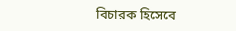বিচারক হিসেবে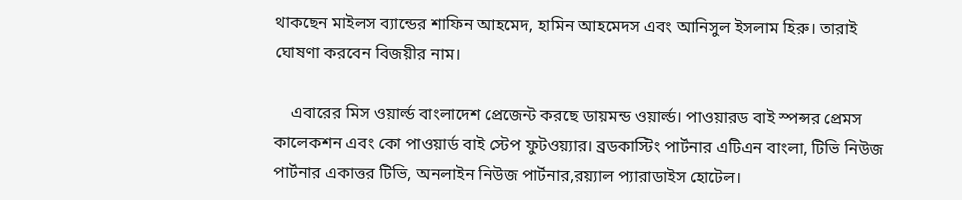থাকছেন মাইলস ব্যান্ডের শাফিন আহমেদ, হামিন আহমেদস এবং আনিসুল ইসলাম হিরু। তারাই ঘোষণা করবেন বিজয়ীর নাম।

    এবারের মিস ওয়ার্ল্ড বাংলাদেশ প্রেজেন্ট করছে ডায়মন্ড ওয়ার্ল্ড। পাওয়ারড বাই স্পন্সর প্রেমস কালেকশন এবং কো পাওয়ার্ড বাই স্টেপ ফুটওয়্যার। ব্রডকাস্টিং পার্টনার এটিএন বাংলা, টিভি নিউজ পার্টনার একাত্তর টিভি, অনলাইন নিউজ পার্টনার,রয়্যাল প্যারাডাইস হোটেল।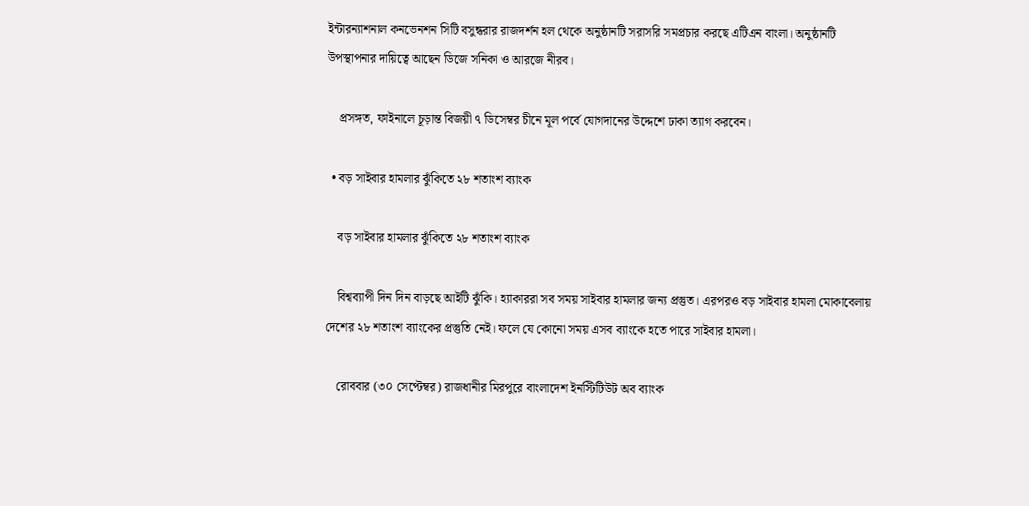ইন্টারন্যাশনাল কনভেনশন সিটি বসুন্ধরার রাজদর্শন হল থেকে অনুষ্ঠানটি সরাসরি সমপ্রচার করছে এটিএন বাংলা। অনুষ্ঠানটি উপস্থাপনার দায়িত্বে আছেন ডিজে সনিকা ও আরজে নীরব।

    প্রসঙ্গত, ফাইনালে চূড়ান্ত বিজয়ী ৭ ডিসেম্বর চীনে মূল পর্বে যোগদানের উদ্দেশে ঢাকা ত্যাগ করবেন।

  • বড় সাইবার হামলার ঝুঁকিতে ২৮ শতাংশ ব্যাংক

    বড় সাইবার হামলার ঝুঁকিতে ২৮ শতাংশ ব্যাংক

    বিশ্বব্যাপী দিন দিন বাড়ছে আইটি ঝুঁকি। হ্যাকাররা সব সময় সাইবার হামলার জন্য প্রস্তুত। এরপরও বড় সাইবার হামলা মোকাবেলায় দেশের ২৮ শতাংশ ব্যাংকের প্রস্তুতি নেই। ফলে যে কোনো সময় এসব ব্যাংকে হতে পারে সাইবার হামলা।

    রোববার (৩০ সেপ্টেম্বর) রাজধানীর মিরপুরে বাংলাদেশ ইনস্টিটিউট অব ব্যাংক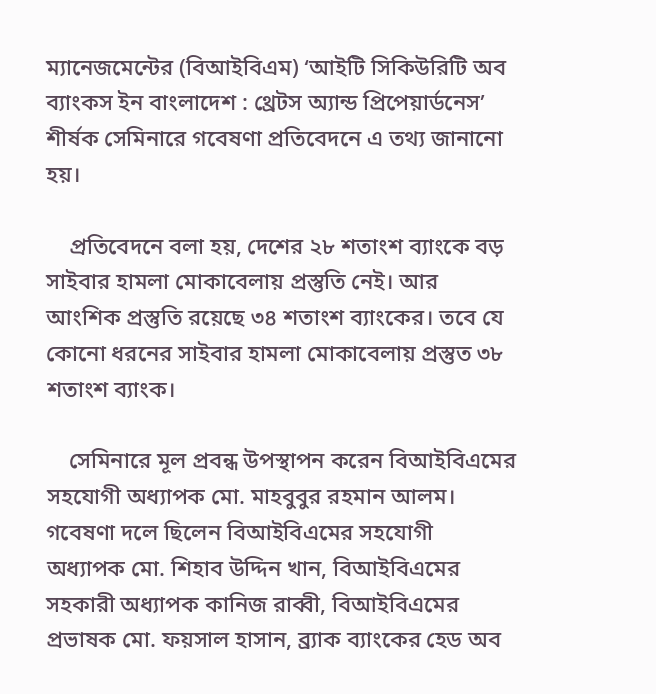ম্যানেজমেন্টের (বিআইবিএম) ‘আইটি সিকিউরিটি অব ব্যাংকস ইন বাংলাদেশ : থ্রেটস অ্যান্ড প্রিপেয়ার্ডনেস’ শীর্ষক সেমিনারে গবেষণা প্রতিবেদনে এ তথ্য জানানো হয়।

    প্রতিবেদনে বলা হয়, দেশের ২৮ শতাংশ ব্যাংকে বড় সাইবার হামলা মোকাবেলায় প্রস্তুতি নেই। আর আংশিক প্রস্তুতি রয়েছে ৩৪ শতাংশ ব্যাংকের। তবে যে কোনো ধরনের সাইবার হামলা মোকাবেলায় প্রস্তুত ৩৮ শতাংশ ব্যাংক।

    সেমিনারে মূল প্রবন্ধ উপস্থাপন করেন বিআইবিএমের সহযোগী অধ্যাপক মো. মাহবুবুর রহমান আলম। গবেষণা দলে ছিলেন বিআইবিএমের সহযোগী অধ্যাপক মো. শিহাব উদ্দিন খান, বিআইবিএমের সহকারী অধ্যাপক কানিজ রাব্বী, বিআইবিএমের প্রভাষক মো. ফয়সাল হাসান, ব্র্যাক ব্যাংকের হেড অব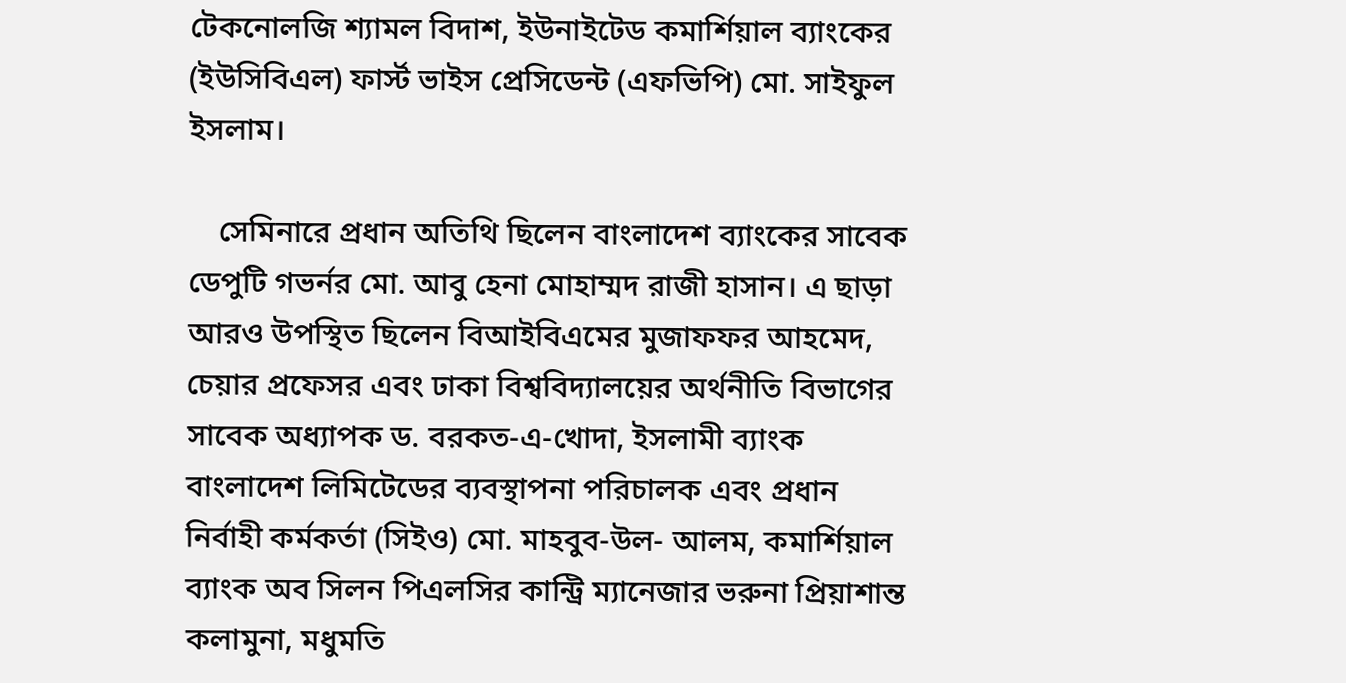টেকনোলজি শ্যামল বিদাশ, ইউনাইটেড কমার্শিয়াল ব্যাংকের (ইউসিবিএল) ফার্স্ট ভাইস প্রেসিডেন্ট (এফভিপি) মো. সাইফুল ইসলাম।

    সেমিনারে প্রধান অতিথি ছিলেন বাংলাদেশ ব্যাংকের সাবেক ডেপুটি গভর্নর মো. আবু হেনা মোহাম্মদ রাজী হাসান। এ ছাড়া আরও উপস্থিত ছিলেন বিআইবিএমের মুজাফফর আহমেদ, চেয়ার প্রফেসর এবং ঢাকা বিশ্ববিদ্যালয়ের অর্থনীতি বিভাগের সাবেক অধ্যাপক ড. বরকত-এ-খোদা, ইসলামী ব্যাংক বাংলাদেশ লিমিটেডের ব্যবস্থাপনা পরিচালক এবং প্রধান নির্বাহী কর্মকর্তা (সিইও) মো. মাহবুব-উল- আলম, কমার্শিয়াল ব্যাংক অব সিলন পিএলসির কান্ট্রি ম্যানেজার ভরুনা প্রিয়াশান্ত কলামুনা, মধুমতি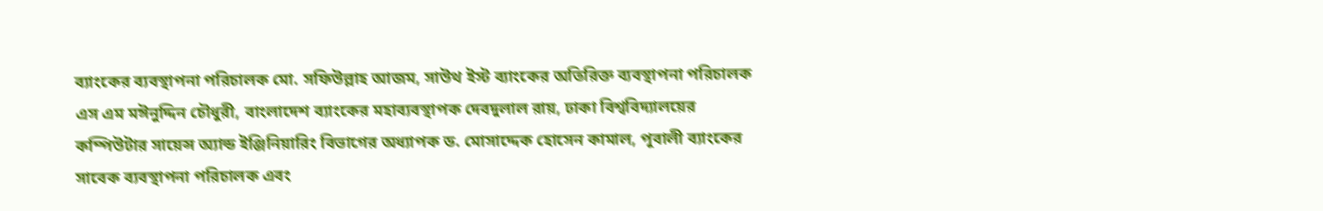ব্যাংকের ব্যবস্থাপনা পরিচালক মো. সফিউল্লাহ আজম, সাউথ ইস্ট ব্যাংকের অতিরিক্ত ব্যবস্থাপনা পরিচালক এস এম মঈনুদ্দিন চৌধুরী, বাংলাদেশ ব্যাংকের মহাব্যবস্থাপক দেবদুলাল রায়, ঢাকা বিশ্ববিদ্যালয়ের কম্পিউটার সায়েন্স অ্যান্ড ইঞ্জিনিয়ারিং বিভাগের অধ্যাপক ড. মোসাদ্দেক হোসেন কামাল, পূবালী ব্যাংকের সাবেক ব্যবস্থাপনা পরিচালক এবং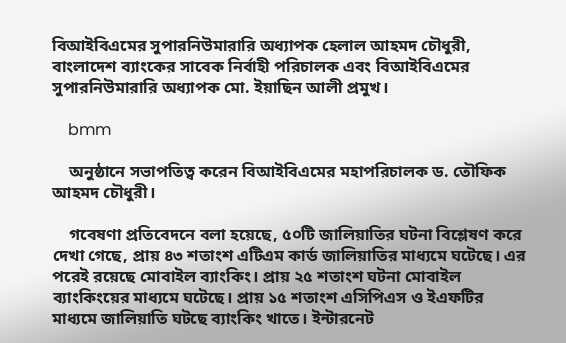বিআইবিএমের সুপারনিউমারারি অধ্যাপক হেলাল আহমদ চৌধুরী, বাংলাদেশ ব্যাংকের সাবেক নির্বাহী পরিচালক এবং বিআইবিএমের সুপারনিউমারারি অধ্যাপক মো. ইয়াছিন আলী প্রমুখ।

    bmm

    অনুষ্ঠানে সভাপতিত্ব করেন বিআইবিএমের মহাপরিচালক ড. তৌফিক আহমদ চৌধুরী।

    গবেষণা প্রতিবেদনে বলা হয়েছে, ৫০টি জালিয়াতির ঘটনা বিশ্লেষণ করে দেখা গেছে, প্রায় ৪৩ শতাংশ এটিএম কার্ড জালিয়াতির মাধ্যমে ঘটেছে। এর পরেই রয়েছে মোবাইল ব্যাংকিং। প্রায় ২৫ শতাংশ ঘটনা মোবাইল ব্যাংকিংয়ের মাধ্যমে ঘটেছে। প্রায় ১৫ শতাংশ এসিপিএস ও ইএফটির মাধ্যমে জালিয়াতি ঘটছে ব্যাংকিং খাতে। ইন্টারনেট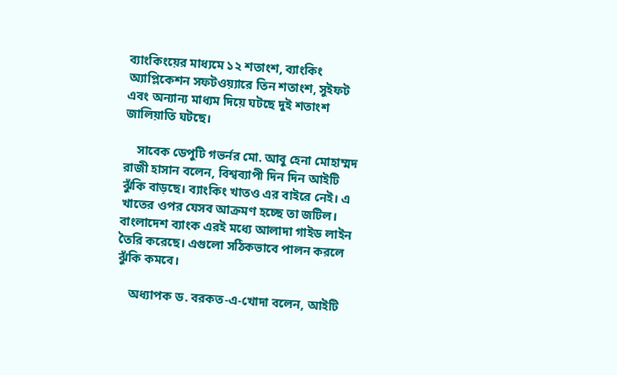ব্যাংকিংয়ের মাধ্যমে ১২ শতাংশ, ব্যাংকিং অ্যাপ্লিকেশন সফটওয়্যারে তিন শতাংশ, সুইফট এবং অন্যান্য মাধ্যম দিয়ে ঘটছে দুই শতাংশ জালিয়াতি ঘটছে।

    সাবেক ডেপুটি গভর্নর মো. আবু হেনা মোহাম্মদ রাজী হাসান বলেন, বিশ্বব্যাপী দিন দিন আইটি ঝুঁকি বাড়ছে। ব্যাংকিং খাতও এর বাইরে নেই। এ খাতের ওপর যেসব আক্রমণ হচ্ছে তা জটিল। বাংলাদেশ ব্যাংক এরই মধ্যে আলাদা গাইড লাইন তৈরি করেছে। এগুলো সঠিকভাবে পালন করলে ঝুঁকি কমবে।

    অধ্যাপক ড. বরকত-এ-খোদা বলেন, আইটি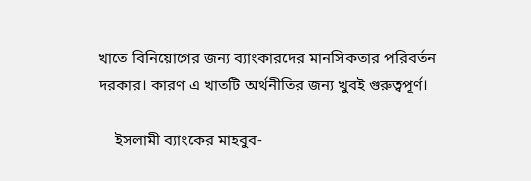খাতে বিনিয়োগের জন্য ব্যাংকারদের মানসিকতার পরিবর্তন দরকার। কারণ এ খাতটি অর্থনীতির জন্য খুবই গুরুত্বপূর্ণ।

    ইসলামী ব্যাংকের মাহবুব-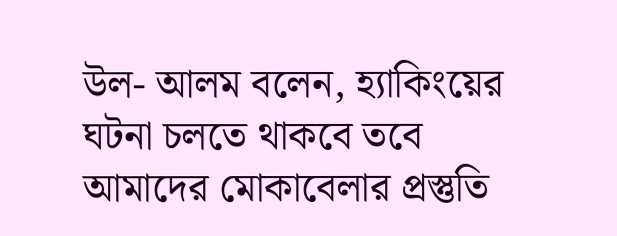উল- আলম বলেন, হ্যাকিংয়ের ঘটনা চলতে থাকবে তবে আমাদের মোকাবেলার প্রস্তুতি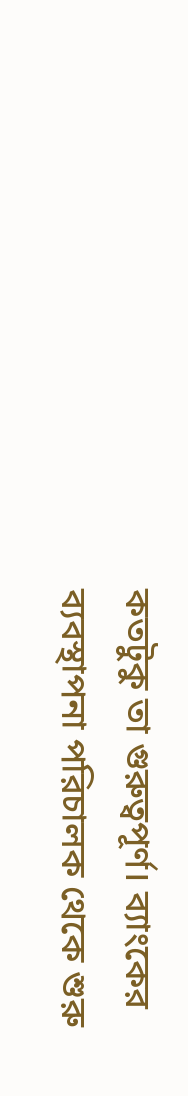কতটুকু তা গুরুত্বপূর্ণ। ব্যাংকের ব্যবস্থাপনা পরিচালক থেকে শুরু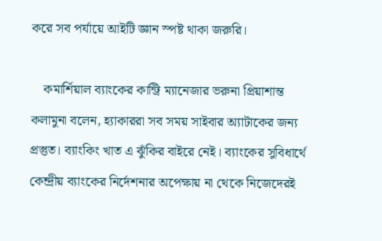করে সব পর্যায়ে আইটি জ্ঞান স্পষ্ট থাকা জরুরি।

    কমার্শিয়াল ব্যাংকের কান্ট্রি ম্যানেজার ভরুনা প্রিয়াশান্ত কলামুনা বলেন, হ্যাকাররা সব সময় সাইবার অ্যাটাকের জন্য প্রস্তুত। ব্যাংকিং খাত এ ঝুঁকির বাইরে নেই। ব্যাংকের সুবিধার্থে কেন্দ্রীয় ব্যাংকের নির্দেশনার অপেক্ষায় না থেকে নিজেদেরই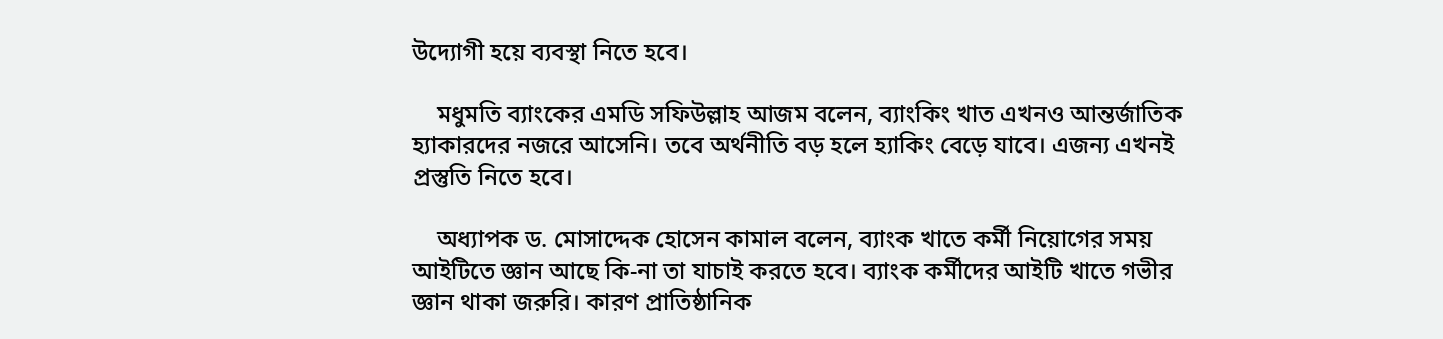উদ্যোগী হয়ে ব্যবস্থা নিতে হবে।

    মধুমতি ব্যাংকের এমডি সফিউল্লাহ আজম বলেন, ব্যাংকিং খাত এখনও আন্তর্জাতিক হ্যাকারদের নজরে আসেনি। তবে অর্থনীতি বড় হলে হ্যাকিং বেড়ে যাবে। এজন্য এখনই প্রস্তুতি নিতে হবে।

    অধ্যাপক ড. মোসাদ্দেক হোসেন কামাল বলেন, ব্যাংক খাতে কর্মী নিয়োগের সময় আইটিতে জ্ঞান আছে কি-না তা যাচাই করতে হবে। ব্যাংক কর্মীদের আইটি খাতে গভীর জ্ঞান থাকা জরুরি। কারণ প্রাতিষ্ঠানিক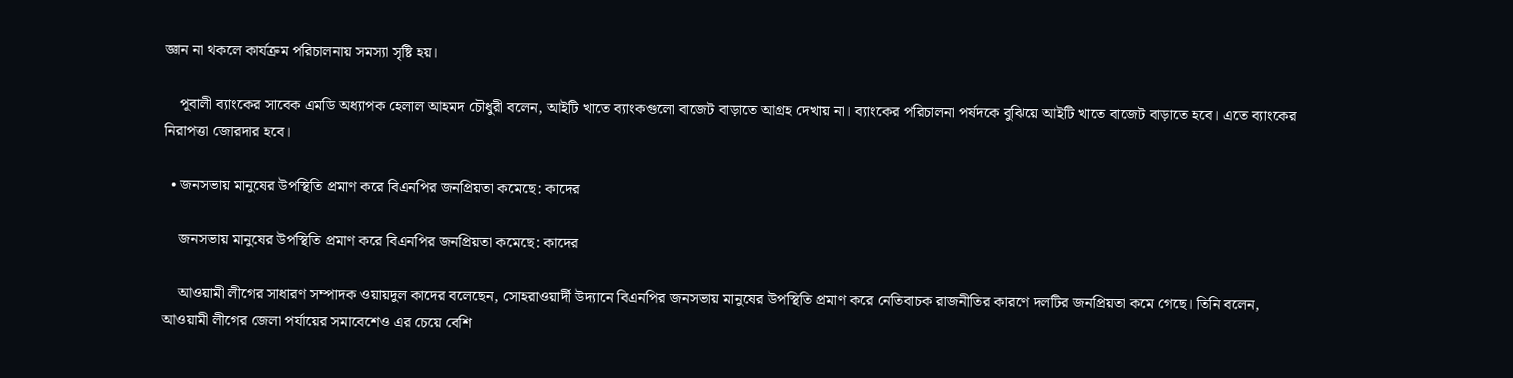জ্ঞান না থকলে কার্যক্রম পরিচালনায় সমস্যা সৃষ্টি হয়।

    পূবালী ব্যাংকের সাবেক এমডি অধ্যাপক হেলাল আহমদ চৌধুরী বলেন, আইটি খাতে ব্যাংকগুলো বাজেট বাড়াতে আগ্রহ দেখায় না। ব্যাংকের পরিচালনা পর্ষদকে বুঝিয়ে আইটি খাতে বাজেট বাড়াতে হবে। এতে ব্যাংকের নিরাপত্তা জোরদার হবে।

  • জনসভায় মানুষের উপস্থিতি প্রমাণ করে বিএনপির জনপ্রিয়তা কমেছে: কাদের

    জনসভায় মানুষের উপস্থিতি প্রমাণ করে বিএনপির জনপ্রিয়তা কমেছে: কাদের

    আওয়ামী লীগের সাধারণ সম্পাদক ওয়ায়দুল কাদের বলেছেন, সোহরাওয়ার্দী উদ্যানে বিএনপির জনসভায় মানুষের উপস্থিতি প্রমাণ করে নেতিবাচক রাজনীতির কারণে দলটির জনপ্রিয়তা কমে গেছে। তিনি বলেন, আওয়ামী লীগের জেলা পর্যায়ের সমাবেশেও এর চেয়ে বেশি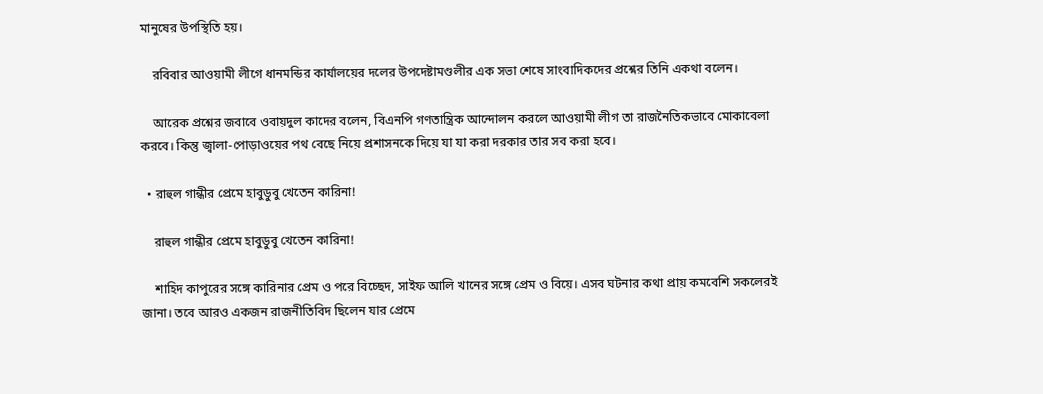মানুষের উপস্থিতি হয়।

    রবিবার আওয়ামী লীগে ধানমন্ডির কার্যালয়ের দলের উপদেষ্টামণ্ডলীর এক সভা শেষে সাংবাদিকদের প্রশ্নের তিনি একথা বলেন।

    আরেক প্রশ্নের জবাবে ওবায়দুল কাদের বলেন, বিএনপি গণতান্ত্রিক আন্দোলন করলে আওয়ামী লীগ তা রাজনৈতিকভাবে মোকাবেলা করবে। কিন্তু জ্বালা-পোড়াওয়ের পথ বেছে নিয়ে প্রশাসনকে দিয়ে যা যা করা দরকার তার সব করা হবে।

  • রাহুল গান্ধীর প্রেমে হাবুডুবু খেতেন কারিনা!

    রাহুল গান্ধীর প্রেমে হাবুডুবু খেতেন কারিনা!

    শাহিদ কাপুরের সঙ্গে কারিনার প্রেম ও পরে বিচ্ছেদ, সাইফ আলি খানের সঙ্গে প্রেম ও বিয়ে। এসব ঘটনার কথা প্রায় কমবেশি সকলেরই জানা। তবে আরও একজন রাজনীতিবিদ ছিলেন যার প্রেমে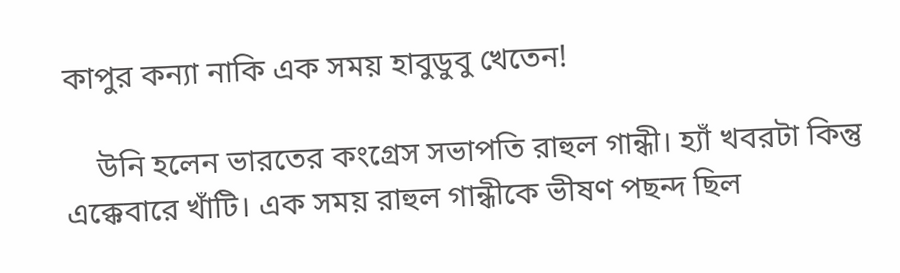কাপুর কন্যা নাকি এক সময় হাবুডুবু খেতেন!

    উনি হলেন ভারতের কংগ্রেস সভাপতি রাহুল গান্ধী। হ্যাঁ খবরটা কিন্তু এক্কেবারে খাঁটি। এক সময় রাহুল গান্ধীকে ভীষণ পছন্দ ছিল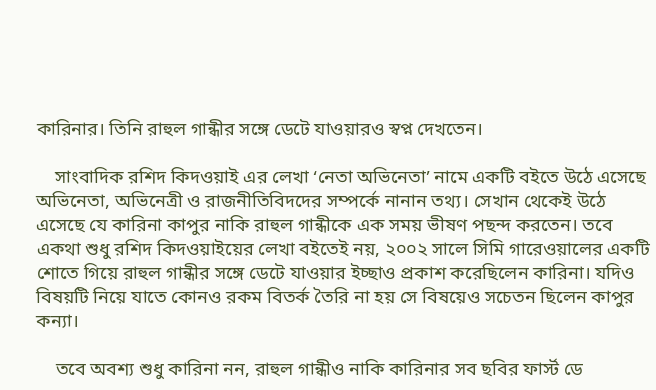কারিনার। তিনি রাহুল গান্ধীর সঙ্গে ডেটে যাওয়ারও স্বপ্ন দেখতেন।

    সাংবাদিক রশিদ কিদওয়াই এর লেখা ‘নেতা অভিনেতা’ নামে একটি বইতে উঠে এসেছে অভিনেতা, অভিনেত্রী ও রাজনীতিবিদদের সম্পর্কে নানান তথ্য। সেখান থেকেই উঠে এসেছে যে কারিনা কাপুর নাকি রাহুল গান্ধীকে এক সময় ভীষণ পছন্দ করতেন। তবে একথা শুধু রশিদ কিদওয়াইয়ের লেখা বইতেই নয়, ২০০২ সালে সিমি গারেওয়ালের একটি শোতে গিয়ে রাহুল গান্ধীর সঙ্গে ডেটে যাওয়ার ইচ্ছাও প্রকাশ করেছিলেন কারিনা। যদিও বিষয়টি নিয়ে যাতে কোনও রকম বিতর্ক তৈরি না হয় সে বিষয়েও সচেতন ছিলেন কাপুর কন্যা।

    তবে অবশ্য শুধু কারিনা নন, রাহুল গান্ধীও নাকি কারিনার সব ছবির ফার্স্ট ডে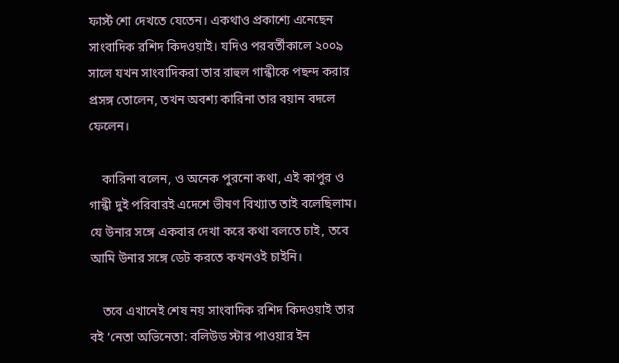ফার্স্ট শো দেখতে যেতেন। একথাও প্রকাশ্যে এনেছেন সাংবাদিক রশিদ কিদওয়াই। যদিও পরবর্তীকালে ২০০৯ সালে যখন সাংবাদিকরা তার রাহুল গান্ধীকে পছন্দ করার প্রসঙ্গ তোলেন, তখন অবশ্য কারিনা তার বয়ান বদলে ফেলেন।

    কারিনা বলেন, ও অনেক পুরনো কথা, এই কাপুর ও গান্ধী দুই পরিবারই এদেশে ভীষণ বিখ্যাত তাই বলেছিলাম। যে উনার সঙ্গে একবার দেখা করে কথা বলতে চাই, তবে আমি উনার সঙ্গে ডেট করতে কখনওই চাইনি।

    তবে এখানেই শেষ নয় সাংবাদিক রশিদ কিদওয়াই তার বই ‘নেতা অভিনেতা: বলিউড স্টার পাওয়ার ইন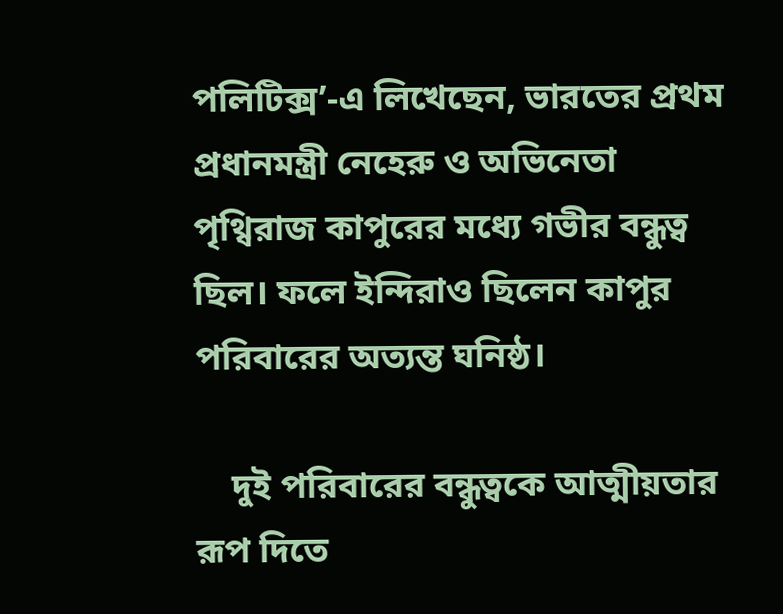পলিটিক্স’-এ লিখেছেন, ভারতের প্রথম প্রধানমন্ত্রী নেহেরু ও অভিনেতা পৃথ্বিরাজ কাপুরের মধ্যে গভীর বন্ধুত্ব ছিল। ফলে ইন্দিরাও ছিলেন কাপুর পরিবারের অত্যন্ত ঘনিষ্ঠ।

    দুই পরিবারের বন্ধুত্বকে আত্মীয়তার রূপ দিতে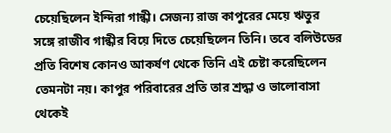চেয়েছিলেন ইন্দিরা গান্ধী। সেজন্য রাজ কাপুরের মেয়ে ঋতুর সঙ্গে রাজীব গান্ধীর বিয়ে দিতে চেয়েছিলেন তিনি। তবে বলিউডের প্রতি বিশেষ কোনও আকর্ষণ থেকে তিনি এই চেষ্টা করেছিলেন তেমনটা নয়। কাপুর পরিবারের প্রতি তার শ্রদ্ধা ও ভালোবাসা থেকেই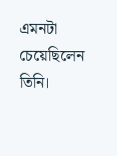এমনটা চেয়েছিলেন তিনি।